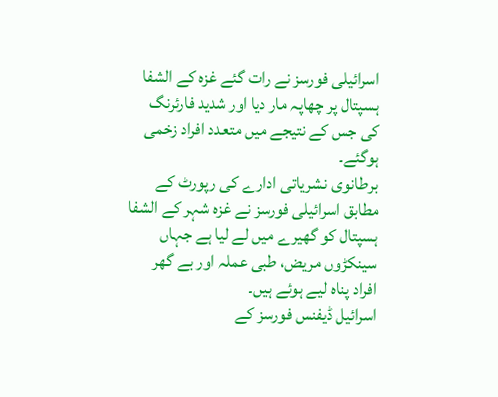اسرائیلی فورسز نے رات گئے غزہ کے الشفا ہسپتال پر چھاپہ مار دیا اور شدید فارئرنگ کی جس کے نتیجے میں متعدد افراد زخمی ہوگئے۔
برطانوی نشریاتی ادارے کی رپورٹ کے مطابق اسرائیلی فورسز نے غزہ شہر کے الشفا ہسپتال کو گھیرے میں لے لیا ہے جہاں سینکڑوں مریض، طبی عملہ اور بے گھر افراد پناہ لیے ہوئے ہیں۔
اسرائیل ڈیفنس فورسز کے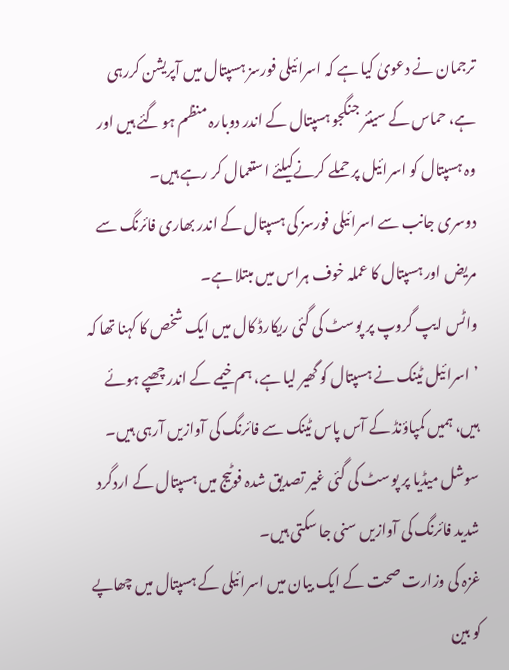ترجمان نے دعویٰ کیا ہے کہ اسرائیلی فورسز ہسپتال میں آپریشن کررہی ہے، حماس کے سینئر جنگجو ہسپتال کے اندر دوبارہ منظم ہو گئے ہیں اور وہ ہسپتال کو اسرائیل پر حملے کرنےکیلئے استعمال کر رہے ہیں۔
دوسری جانب سے اسرائیلی فورسز کی ہسپتال کے اندر بھاری فائرنگ سے مریض اور ہسپتال کا عملہ خوف ہراس میں مبتلا ہے۔
واٹس ایپ گروپ پر پوسٹ کی گئی ریکارڈ کال میں ایک شخص کا کہنا تھا کہ ’اسرائیل ٹینک نے ہسپتال کو گھیر لیا ہے، ہم خیمے کے اندر چھپے ہوئے ہیں، ہمیں کمپاؤنڈ کے آس پاس ٹینک سے فائرنگ کی آوازیں آرہی ہیں۔
سوشل میڈیا پر پوسٹ کی گئی غیر تصدیق شدہ فوٹیج میں ہسپتال کے اردگرد شدید فائرنگ کی آوازیں سنی جا سکتی ہیں۔
غزہ کی وزارت صحت کے ایک بیان میں اسرائیلی کے ہسپتال میں چھاپے کو بین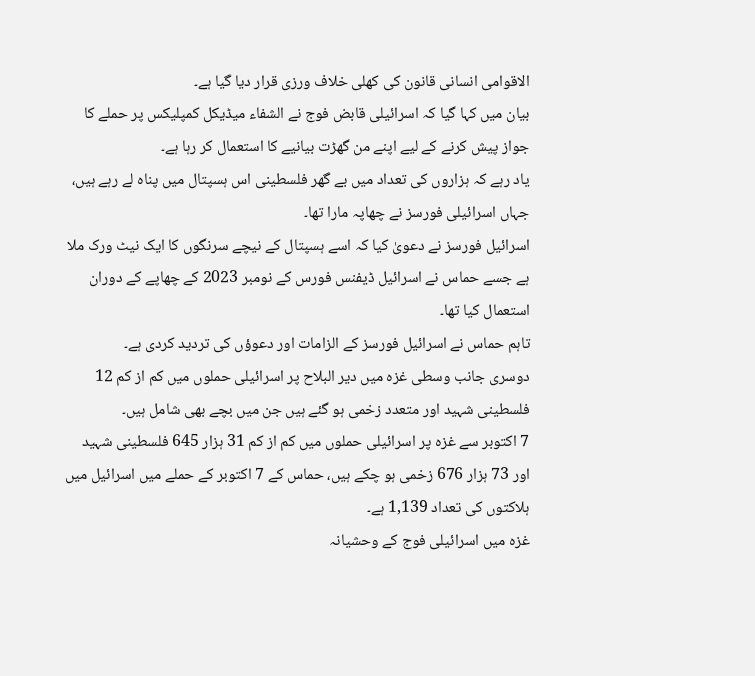الاقوامی انسانی قانون کی کھلی خلاف ورزی قرار دیا گیا ہے۔
بیان میں کہا گیا کہ اسرائیلی قابض فوج نے الشفاء میڈیکل کمپلیکس پر حملے کا جواز پیش کرنے کے لیے اپنے من گھڑت بیانیے کا استعمال کر رہا ہے۔
یاد رہے کہ ہزاروں کی تعداد میں بے گھر فلسطینی اس ہسپتال میں پناہ لے رہے ہیں، جہاں اسرائیلی فورسز نے چھاپہ مارا تھا۔
اسرائیل فورسز نے دعویٰ کیا کہ اسے ہسپتال کے نیچے سرنگوں کا ایک نیٹ ورک ملا ہے جسے حماس نے اسرائیل ڈیفنس فورس کے نومبر 2023 کے چھاپے کے دوران استعمال کیا تھا۔
تاہم حماس نے اسرائیل فورسز کے الزامات اور دعوؤں کی تردید کردی ہے۔
دوسری جانب وسطی غزہ میں دیر البلاح پر اسرائیلی حملوں میں کم از کم 12 فلسطینی شہید اور متعدد زخمی ہو گئے ہیں جن میں بچے بھی شامل ہیں۔
7 اکتوبر سے غزہ پر اسرائیلی حملوں میں کم از کم 31 ہزار 645 فلسطینی شہید اور 73 ہزار 676 زخمی ہو چکے ہیں، حماس کے 7 اکتوبر کے حملے میں اسرائیل میں ہلاکتوں کی تعداد 1,139 ہے۔
غزہ میں اسرائیلی فوج کے وحشیانہ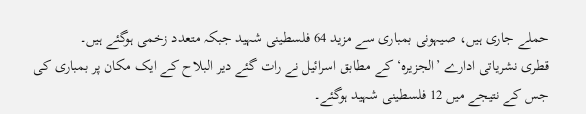حملے جاری ہیں، صیہونی بمباری سے مزید 64 فلسطینی شہید جبکہ متعدد زخمی ہوگئے ہیں۔
قطری نشریاتی ادارے ’الجزیرہ‘ کے مطابق اسرائیل نے رات گئے دیر البلاح کے ایک مکان پر بمباری کی جس کے نتیجے میں 12 فلسطینی شہید ہوگئے۔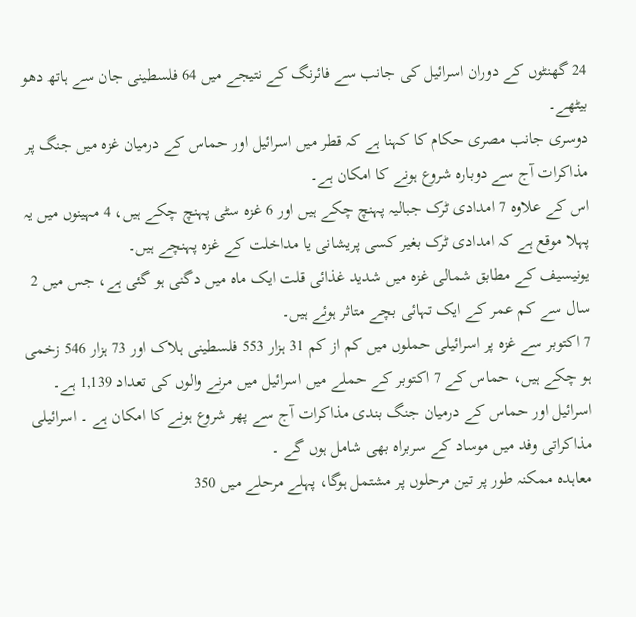24 گھنٹوں کے دوران اسرائیل کی جانب سے فائرنگ کے نتیجے میں 64 فلسطینی جان سے ہاتھ دھو بیٹھے۔
دوسری جانب مصری حکام کا کہنا ہے کہ قطر میں اسرائیل اور حماس کے درمیان غزہ میں جنگ پر مذاکرات آج سے دوبارہ شروع ہونے کا امکان ہے۔
اس کے علاوہ 7 امدادی ٹرک جبالیہ پہنچ چکے ہیں اور 6 غزہ سٹی پہنچ چکے ہیں، 4 مہینوں میں یہ پہلا موقع ہے کہ امدادی ٹرک بغیر کسی پریشانی یا مداخلت کے غزہ پہنچے ہیں۔
یونیسیف کے مطابق شمالی غزہ میں شدید غذائی قلت ایک ماہ میں دگنی ہو گئی ہے، جس میں 2 سال سے کم عمر کے ایک تہائی بچے متاثر ہوئے ہیں۔
7 اکتوبر سے غزہ پر اسرائیلی حملوں میں کم از کم 31 ہزار 553 فلسطینی ہلاک اور 73 ہزار 546 زخمی ہو چکے ہیں، حماس کے 7 اکتوبر کے حملے میں اسرائیل میں مرنے والوں کی تعداد 1,139 ہے۔
اسرائیل اور حماس کے درمیان جنگ بندی مذاکرات آج سے پھر شروع ہونے کا امکان ہے ۔ اسرائیلی مذاکراتی وفد میں موساد کے سربراہ بھی شامل ہوں گے ۔
معاہدہ ممکنہ طور پر تین مرحلوں پر مشتمل ہوگا، پہلے مرحلے میں 350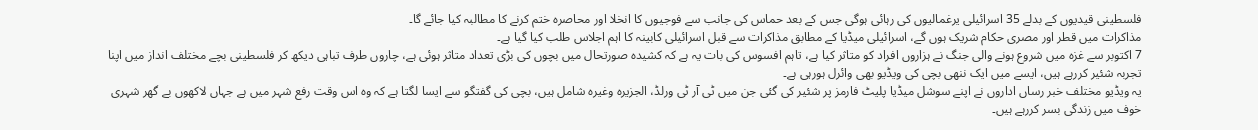فلسطینی قیدیوں کے بدلے 35 اسرائیلی یرغمالیوں کی رہائی ہوگی جس کے بعد حماس کی جانب سے فوجیوں کا انخلا اور محاصرہ ختم کرنے کا مطالبہ کیا جائے گا۔
مذاکرات میں قطر اور مصری حکام شریک ہوں گے، اسرائیلی میڈیا کے مطابق مذاکرات سے قبل اسرائیلی کابینہ کا اہم اجلاس طلب کیا گیا ہے۔
7 اکتوبر سے غزہ میں شروع ہونے والی جنگ نے ہزاروں افراد کو متاثر کیا ہے، تاہم افسوس کی بات یہ ہے کہ کشیدہ صورتحال میں بچوں کی بڑی تعداد متاثر ہوئی ہے، چاروں طرف تباہی دیکھ کر فلسطینی بچے مختلف انداز میں اپنا تجربہ شئیر کررہے ہیں، ایسے میں ایک ننھی بچی کی ویڈیو بھی وائرل ہورہی ہے۔
یہ ویڈیو مختلف خبر رساں اداروں نے اپنے سوشل میڈیا پلیٹ فارمز پر شئیر کی گئی جن میں ٹی آر ٹی ورلڈ، الجزیرہ وغیرہ شامل ہیں، بچی کی گفتگو سے ایسا لگتا ہے کہ وہ اس وقت رفع شہر میں ہے جہاں لاکھوں بے گھر شہری خوف میں زندگی بسر کررہے ہیں۔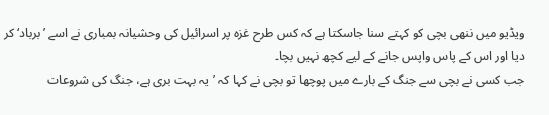ویڈیو میں ننھی بچی کو کہتے سنا جاسکتا ہے کہ کس طرح غزہ پر اسرائیل کی وحشیانہ بمباری نے اسے ’برباد‘ کر دیا اور اس کے پاس واپس جانے کے لیے کچھ نہیں بچا۔
جب کسی نے بچی سے جنگ کے بارے میں پوچھا تو بچی نے کہا کہ ’یہ بہت بری ہے، جنگ کی شروعات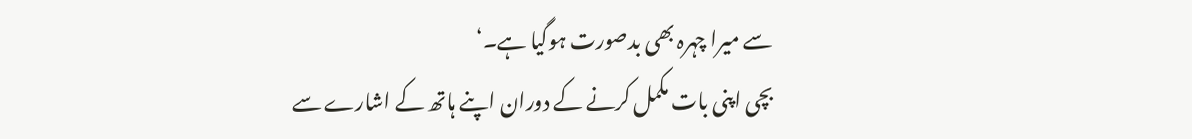سے میرا چہرہ بھی بدصورت ہوگیا ہے۔‘
بچی اپنی بات مکمل کرنے کے دوران اپنے ہاتھ کے اشارے سے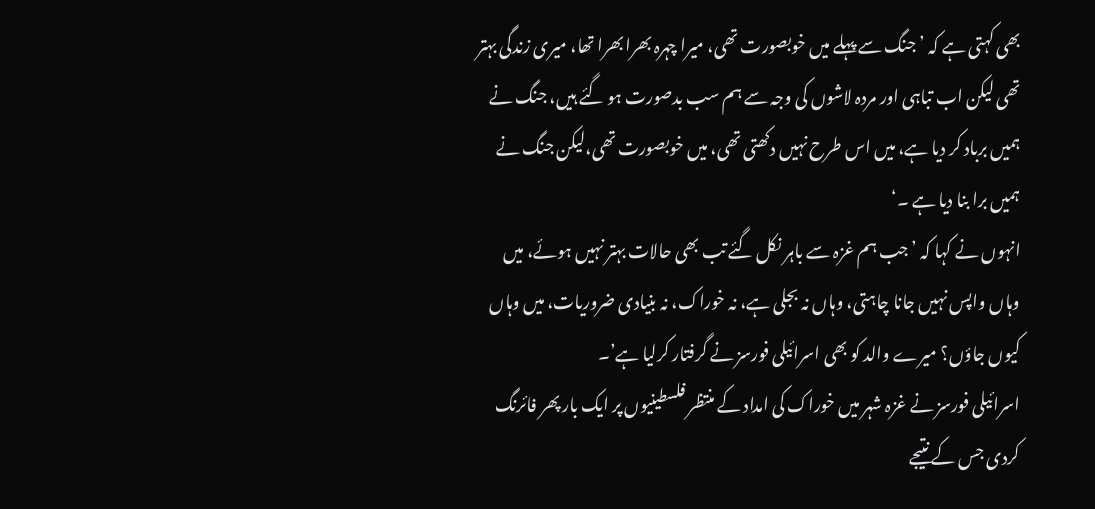بھی کہتی ہے کہ ’جنگ سے پہلے میں خوبصورت تھی، میرا چہرہ بھرا بھرا تھا، میری زندگی بہتر تھی لیکن اب تباہی اور مردہ لاشوں کی وجہ سے ہم سب بدصورت ہو گئے ہیں، جنگ نے ہمیں برباد کر دیا ہے، میں اس طرح نہیں دکھتی تھی، میں خوبصورت تھی،لیکن جنگ نے ہمیں برا بنا دیا ہے ۔‘
انہوں نے کہا کہ ’ جب ہم غزہ سے باہر نکل گئے تب بھی حالات بہتر نہیں ہوئے، میں وہاں واپس نہیں جانا چاہتی، وہاں نہ بجلی ہے، نہ خوراک، نہ بنیادی ضروریات، میں وہاں کیوں جاؤں؟ میرے والد کو بھی اسرائیلی فورسز نے گرفتار کرلیا ہے’۔
اسرائیلی فورسز نے غزہ شہر میں خوراک کی امداد کے منتظر فلسطینیوں پر ایک بار پھر فائرنگ کردی جس کے نتیجے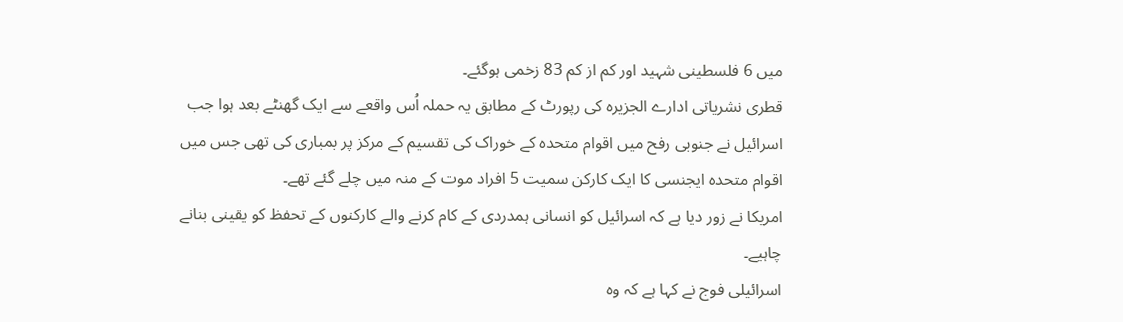میں 6 فلسطینی شہید اور کم از کم 83 زخمی ہوگئے۔
قطری نشریاتی ادارے الجزیرہ کی رپورٹ کے مطابق یہ حملہ اُس واقعے سے ایک گھنٹے بعد ہوا جب اسرائیل نے جنوبی رفح میں اقوام متحدہ کے خوراک کی تقسیم کے مرکز پر بمباری کی تھی جس میں اقوام متحدہ ایجنسی کا ایک کارکن سمیت 5 افراد موت کے منہ میں چلے گئے تھے۔
امریکا نے زور دیا ہے کہ اسرائیل کو انسانی ہمدردی کے کام کرنے والے کارکنوں کے تحفظ کو یقینی بنانے چاہیے۔
اسرائیلی فوج نے کہا ہے کہ وہ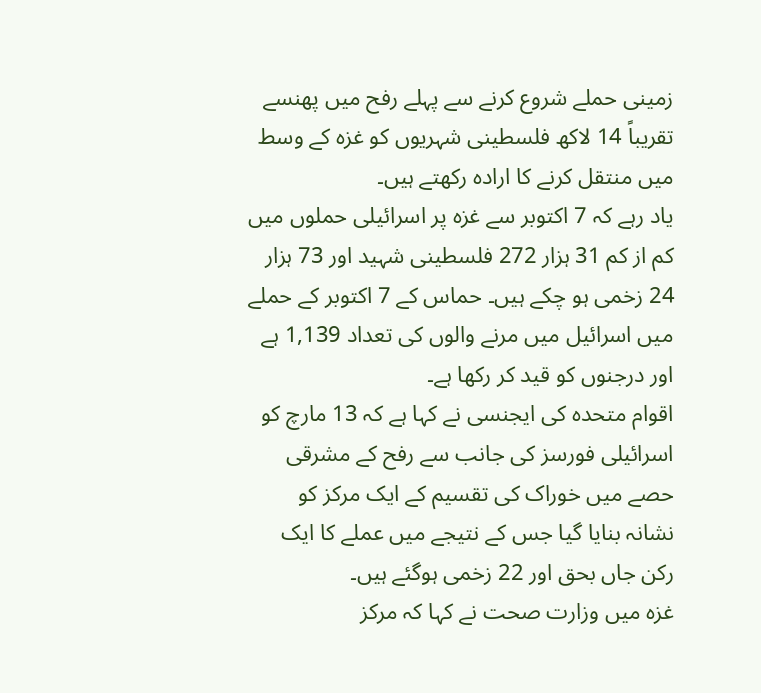زمینی حملے شروع کرنے سے پہلے رفح میں پھنسے تقریباً 14 لاکھ فلسطینی شہریوں کو غزہ کے وسط میں منتقل کرنے کا ارادہ رکھتے ہیں۔
یاد رہے کہ 7 اکتوبر سے غزہ پر اسرائیلی حملوں میں کم از کم 31 ہزار 272 فلسطینی شہید اور 73 ہزار 24 زخمی ہو چکے ہیں۔ حماس کے 7 اکتوبر کے حملے میں اسرائیل میں مرنے والوں کی تعداد 1,139 ہے اور درجنوں کو قید کر رکھا ہے۔
اقوام متحدہ کی ایجنسی نے کہا ہے کہ 13 مارچ کو اسرائیلی فورسز کی جانب سے رفح کے مشرقی حصے میں خوراک کی تقسیم کے ایک مرکز کو نشانہ بنایا گیا جس کے نتیجے میں عملے کا ایک رکن جاں بحق اور 22 زخمی ہوگئے ہیں۔
غزہ میں وزارت صحت نے کہا کہ مرکز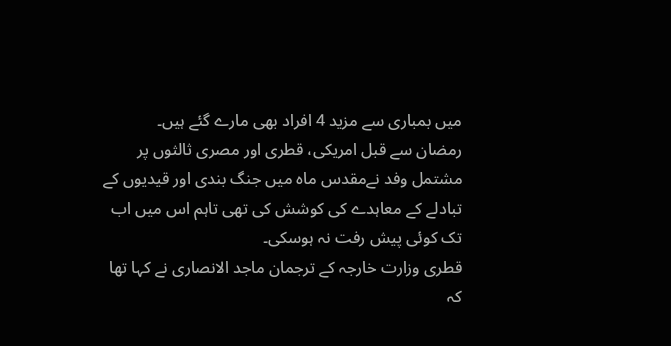میں بمباری سے مزید 4 افراد بھی مارے گئے ہیں۔
رمضان سے قبل امریکی، قطری اور مصری ثالثوں پر مشتمل وفد نےمقدس ماہ میں جنگ بندی اور قیدیوں کے تبادلے کے معاہدے کی کوشش کی تھی تاہم اس میں اب تک کوئی پیش رفت نہ ہوسکی۔
قطری وزارت خارجہ کے ترجمان ماجد الانصاری نے کہا تھا کہ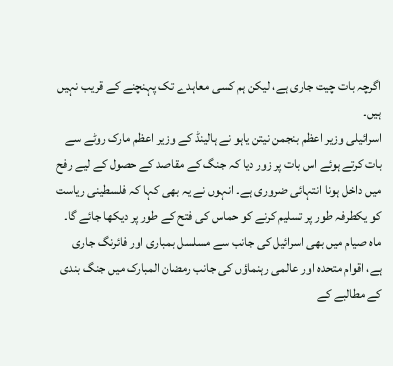اگرچہ بات چیت جاری ہے، لیکن ہم کسی معاہدے تک پہنچنے کے قریب نہیں ہیں۔
اسرائیلی وزیر اعظم بنجمن نیتن یاہو نے ہالینڈ کے وزیر اعظم مارک روٹے سے بات کرتے ہوئے اس بات پر زور دیا کہ جنگ کے مقاصد کے حصول کے لیے رفح میں داخل ہونا انتہائی ضروری ہے۔ انہوں نے یہ بھی کہا کہ فلسطینی ریاست کو یکطرفہ طور پر تسلیم کرنے کو حماس کی فتح کے طور پر دیکھا جائے گا۔
ماہ صیام میں بھی اسرائیل کی جانب سے مسلسل بمباری اور فائرنگ جاری ہے، اقوام متحدہ اور عالمی رہنماؤں کی جانب رمضان المبارک میں جنگ بندی کے مطالبے کے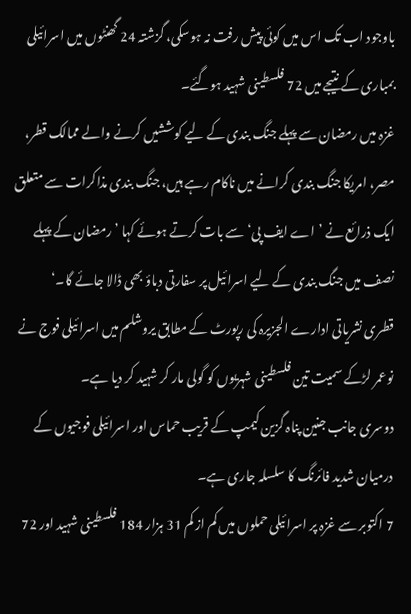باوجود اب تک اس میں کوئی پیش رفت نہ ہوسکی، گزشتہ 24 گھنٹوں میں اسرائیلی بمباری کے نتیجے میں 72 فلسطینی شہید ہوگئے۔
غزہ میں رمضان سے پہلے جنگ بندی کے لیے کوششیں کرنے والے ممالک قطر، مصر، امریکا جنگ بندی کرانے میں ناکام رہے ہیں، جنگ بندی مذاکرات سے متعلق ایک ذرائع نے ’اے ایف پی‘ سے بات کرتے ہوئے کہا ’رمضان کے پہلے نصف میں جنگ بندی کے لیے اسرائیل پر سفارتی دباؤ بھی ڈالا جائے گا۔‘
قطری نشریاتی ادارے الجزیرہ کی رپورٹ کے مطابق یروشلم میں اسرائیلی فوج نے نوعمر لڑکے سمیت تین فلسطینی شہریوں کو گولی مار کر شہید کر دیا ہے۔
دوسری جانب جنین پناہ گزین کیمپ کے قریب حماس اور اسرائیلی فوجیوں کے درمیان شدید فائرنگ کا سلسلہ جاری ہے۔
7 اکتوبر سے غزہ پر اسرائیلی حملوں میں کم از کم 31 ہزار 184 فلسطینی شہید اور 72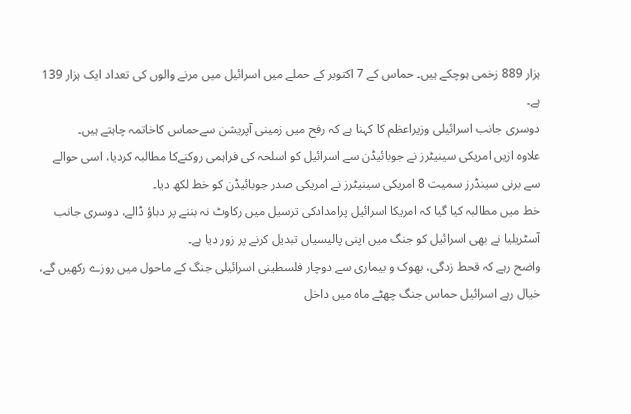ہزار 889 زخمی ہوچکے ہیں۔ حماس کے 7 اکتوبر کے حملے میں اسرائیل میں مرنے والوں کی تعداد ایک ہزار 139 ہے۔
دوسری جانب اسرائیلی وزیراعظم کا کہنا ہے کہ رفح میں زمینی آپریشن سےحماس کاخاتمہ چاہتے ہیں۔
علاوہ ازیں امریکی سینیٹرز نے جوبائیڈن سے اسرائیل کو اسلحہ کی فراہمی روکنےکا مطالبہ کردیا، اسی حوالے سے برنی سینڈرز سمیت 8 امریکی سینیٹرز نے امریکی صدر جوبائیڈن کو خط لکھ دیا۔
خط میں مطالبہ کیا گیا کہ امریکا اسرائیل پرامدادکی ترسیل میں رکاوٹ نہ بننے پر دباؤ ڈالے، دوسری جانب آسٹریلیا نے بھی اسرائیل کو جنگ میں اپنی پالیسیاں تبدیل کرنے پر زور دیا ہے۔
واضح رہے کہ قحط زدگی، بھوک و بیماری سے دوچار فلسطینی اسرائیلی جنگ کے ماحول میں روزے رکھیں گے، خیال رہے اسرائیل حماس جنگ چھٹے ماہ میں داخل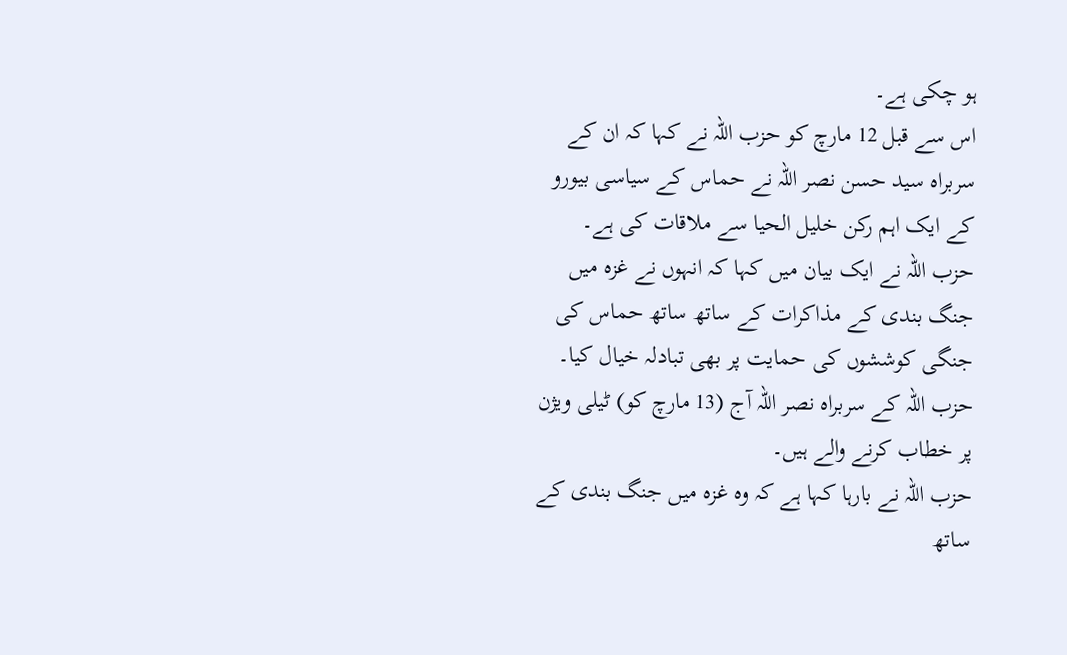ہو چکی ہے۔
اس سے قبل 12 مارچ کو حزب اللہ نے کہا کہ ان کے سربراہ سید حسن نصر اللہ نے حماس کے سیاسی بیورو کے ایک اہم رکن خلیل الحیا سے ملاقات کی ہے۔
حزب اللہ نے ایک بیان میں کہا کہ انہوں نے غزہ میں جنگ بندی کے مذاکرات کے ساتھ ساتھ حماس کی جنگی کوششوں کی حمایت پر بھی تبادلہ خیال کیا۔
حزب اللہ کے سربراہ نصر اللہ آج (13 مارچ کو) ٹیلی ویژن پر خطاب کرنے والے ہیں۔
حزب اللہ نے بارہا کہا ہے کہ وہ غزہ میں جنگ بندی کے ساتھ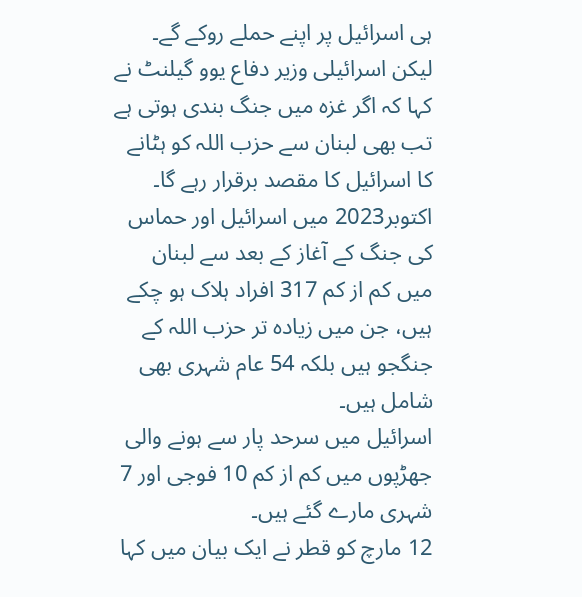ہی اسرائیل پر اپنے حملے روکے گے۔
لیکن اسرائیلی وزیر دفاع یوو گیلنٹ نے کہا کہ اگر غزہ میں جنگ بندی ہوتی ہے تب بھی لبنان سے حزب اللہ کو ہٹانے کا اسرائیل کا مقصد برقرار رہے گا۔
اکتوبر2023 میں اسرائیل اور حماس کی جنگ کے آغاز کے بعد سے لبنان میں کم از کم 317 افراد ہلاک ہو چکے ہیں، جن میں زیادہ تر حزب اللہ کے جنگجو ہیں بلکہ 54 عام شہری بھی شامل ہیں۔
اسرائیل میں سرحد پار سے ہونے والی جھڑپوں میں کم از کم 10 فوجی اور 7 شہری مارے گئے ہیں۔
12 مارچ کو قطر نے ایک بیان میں کہا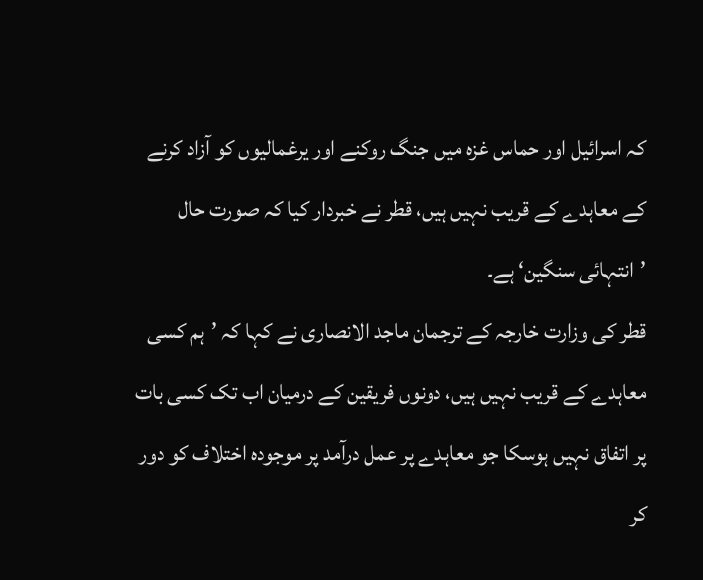کہ اسرائیل اور حماس غزہ میں جنگ روکنے اور یرغمالیوں کو آزاد کرنے کے معاہدے کے قریب نہیں ہیں، قطر نے خبردار کیا کہ صورت حال ’انتہائی سنگین‘ ہے۔
قطر کی وزارت خارجہ کے ترجمان ماجد الانصاری نے کہا کہ ’ہم کسی معاہدے کے قریب نہیں ہیں، دونوں فریقین کے درمیان اب تک کسی بات پر اتفاق نہیں ہوسکا جو معاہدے پر عمل درآمد پر موجودہ اختلاف کو دور کر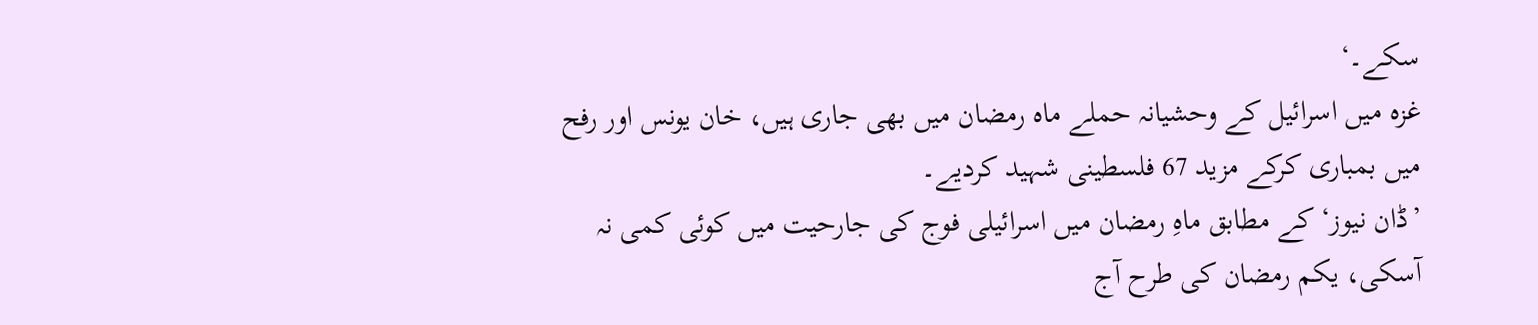سکے۔‘
غزہ میں اسرائیل کے وحشیانہ حملے ماہ رمضان میں بھی جاری ہیں، خان یونس اور رفح میں بمباری کرکے مزید 67 فلسطینی شہید کردیے۔
’ڈان نیوز‘ کے مطابق ماہِ رمضان میں اسرائیلی فوج کی جارحیت میں کوئی کمی نہ آسکی، یکم رمضان کی طرح آج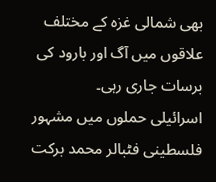بھی شمالی غزہ کے مختلف علاقوں میں آگ اور بارود کی برسات جاری رہی۔
اسرائیلی حملوں میں مشہور فلسطینی فٹبالر محمد برکت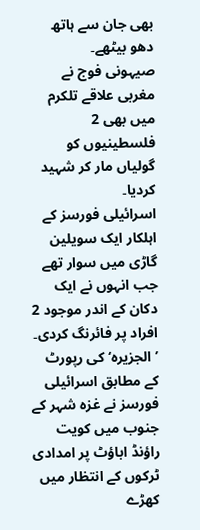بھی جان سے ہاتھ دھو بیٹھے۔
صیہونی فوج نے مغربی علاقے تلکرم میں بھی 2 فلسطینیوں کو گولیاں مار کر شہید کردیا۔
اسرائیلی فورسز کے اہلکار ایک سویلین گاڑی میں سوار تھے جب انہوں نے ایک دکان کے اندر موجود 2 افراد پر فائرنگ کردی۔
’الجزیرہ‘ کی رپورٹ کے مطابق اسرائیلی فورسز نے غزہ شہر کے جنوب میں کویت راؤنڈ اباؤٹ پر امدادی ٹرکوں کے انتظار میں کھڑے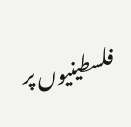فلسطینیوں پر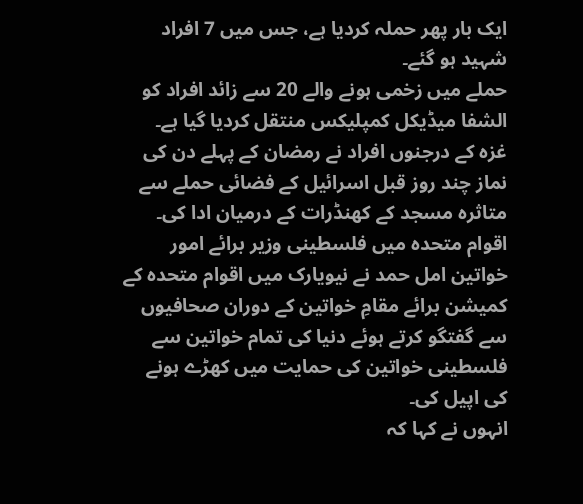ایک بار پھر حملہ کردیا ہے، جس میں 7 افراد شہید ہو گئے۔
حملے میں زخمی ہونے والے 20 سے زائد افراد کو الشفا میڈیکل کمپلیکس منتقل کردیا گیا ہے۔
غزہ کے درجنوں افراد نے رمضان کے پہلے دن کی نماز چند روز قبل اسرائیل کے فضائی حملے سے متاثرہ مسجد کے کھنڈرات کے درمیان ادا کی۔
اقوام متحدہ میں فلسطینی وزیر برائے امور خواتین امل حمد نے نیویارک میں اقوام متحدہ کے کمیشن برائے مقامِ خواتین کے دوران صحافیوں سے گفتگو کرتے ہوئے دنیا کی تمام خواتین سے فلسطینی خواتین کی حمایت میں کھڑے ہونے کی اپیل کی۔
انہوں نے کہا کہ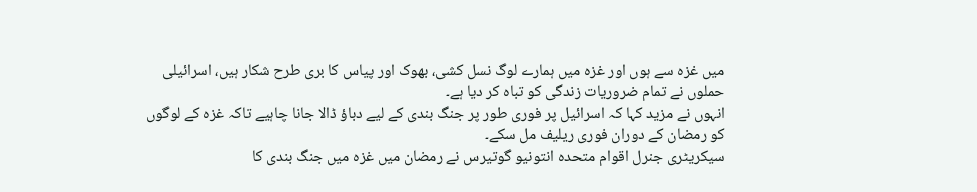میں غزہ سے ہوں اور غزہ میں ہمارے لوگ نسل کشی، بھوک اور پیاس کا بری طرح شکار ہیں، اسرائیلی حملوں نے تمام ضروریات زندگی کو تباہ کر دیا ہے۔
انہوں نے مزید کہا کہ اسرائیل پر فوری طور پر جنگ بندی کے لیے دباؤ ڈالا جانا چاہیے تاکہ غزہ کے لوگوں کو رمضان کے دوران فوری ریلیف مل سکے۔
سیکریٹری جنرل اقوام متحدہ انتونیو گوتیرس نے رمضان میں غزہ میں جنگ بندی کا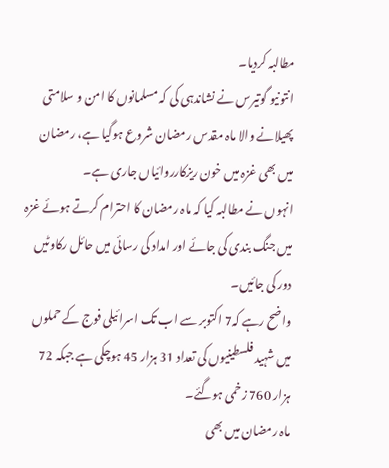مطالبہ کردیا۔
انتونیو گوتیرس نے نشاندہی کی کہ مسلمانوں کا امن و سلامتی پھیلانے والا ماہ مقدس رمضان شروع ہوگیا ہے، رمضان میں بھی غزہ میں خون ریزکارروائیاں جاری ہے۔
انہوں نے مطالبہ کیا کہ ماہ رمضان کا احترام کرتے ہوئے غزہ میں جنگ بندی کی جائے اور امداد کی رسائی میں حائل رکاوٹیں دور کی جائیں۔
واضح رہے کہ7 اکتوبر سے اب تک اسرائیلی فوج کے حملوں میں شہید فلسطینیوں کی تعداد 31 ہزار 45 ہوچکی ہے جبکہ 72 ہزار 760 زخمی ہوگئے۔
ماہ رمضان میں بھی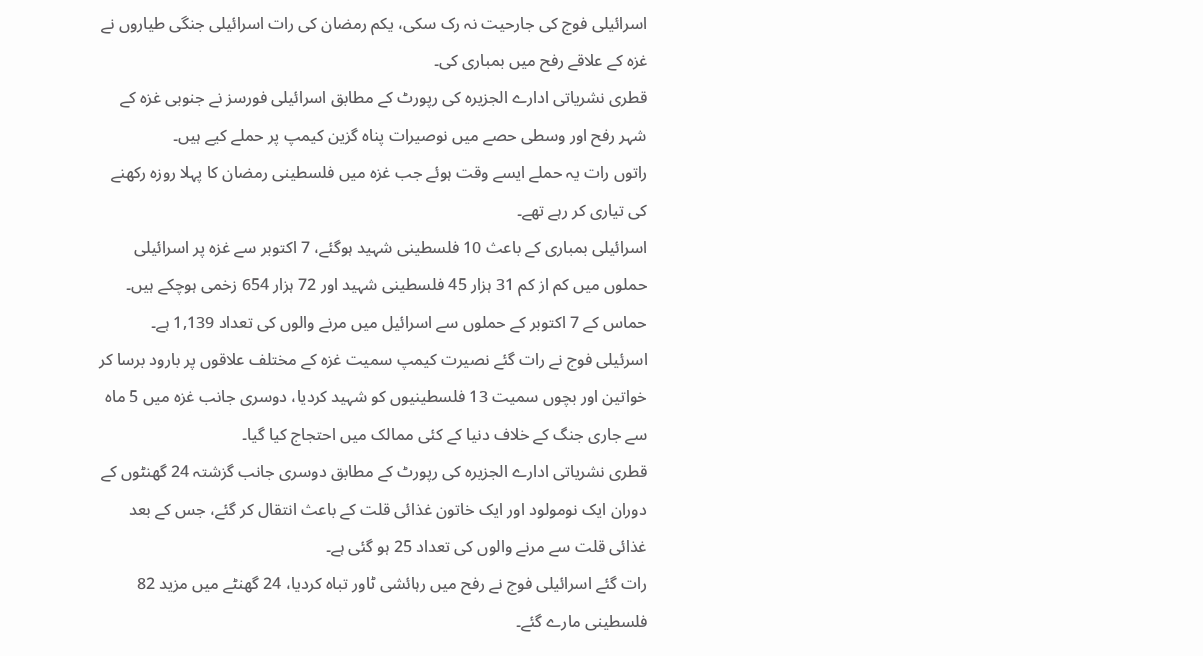اسرائیلی فوج کی جارحیت نہ رک سکی، یکم رمضان کی رات اسرائیلی جنگی طیاروں نے غزہ کے علاقے رفح میں بمباری کی۔
قطری نشریاتی ادارے الجزیرہ کی رپورٹ کے مطابق اسرائیلی فورسز نے جنوبی غزہ کے شہر رفح اور وسطی حصے میں نوصیرات پناہ گزین کیمپ پر حملے کیے ہیں۔
راتوں رات یہ حملے ایسے وقت ہوئے جب غزہ میں فلسطینی رمضان کا پہلا روزہ رکھنے کی تیاری کر رہے تھے۔
اسرائیلی بمباری کے باعث 10 فلسطینی شہید ہوگئے، 7 اکتوبر سے غزہ پر اسرائیلی حملوں میں کم از کم 31 ہزار 45 فلسطینی شہید اور 72 ہزار 654 زخمی ہوچکے ہیں۔ حماس کے 7 اکتوبر کے حملوں سے اسرائیل میں مرنے والوں کی تعداد 1,139 ہے۔
اسرئیلی فوج نے رات گئے نصیرت کیمپ سمیت غزہ کے مختلف علاقوں پر بارود برسا کر خواتین اور بچوں سمیت 13 فلسطینیوں کو شہید کردیا، دوسری جانب غزہ میں 5 ماہ سے جاری جنگ کے خلاف دنیا کے کئی ممالک میں احتجاج کیا گیا۔
قطری نشریاتی ادارے الجزیرہ کی رپورٹ کے مطابق دوسری جانب گزشتہ 24 گھنٹوں کے دوران ایک نومولود اور ایک خاتون غذائی قلت کے باعث انتقال کر گئے، جس کے بعد غذائی قلت سے مرنے والوں کی تعداد 25 ہو گئی ہے۔
رات گئے اسرائیلی فوج نے رفح میں رہائشی ٹاور تباہ کردیا، 24 گھنٹے میں مزید 82 فلسطینی مارے گئے۔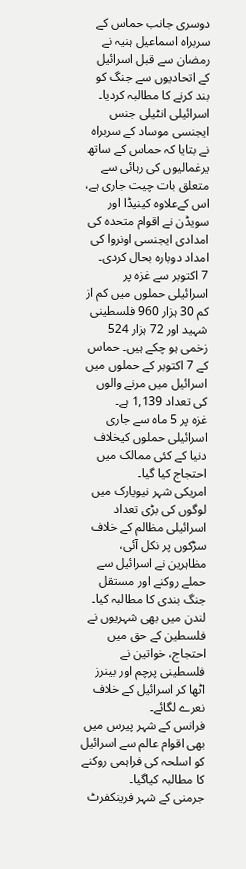دوسری جانب حماس کے سربراہ اسماعیل ہنیہ نے رمضان سے قبل اسرائیل کے اتحادیوں سے جنگ کو بند کرنے کا مطالبہ کردیا۔
اسرائیلی انٹیلی جنس ایجنسی موساد کے سربراہ نے بتایا کہ حماس کے ساتھ یرغمالیوں کی رہائی سے متعلق بات چیت جاری ہے، اس کےعلاوہ کینیڈا اور سویڈن نے اقوام متحدہ کی امدادی ایجنسی اونروا کی امداد دوبارہ بحال کردی۔
7 اکتوبر سے غزہ پر اسرائیلی حملوں میں کم از کم 30 ہزار 960 فلسطینی شہید اور 72 ہزار 524 زخمی ہو چکے ہیں۔ حماس کے 7 اکتوبر کے حملوں میں اسرائیل میں مرنے والوں کی تعداد 1,139 ہے۔
غزہ پر 5 ماہ سے جاری اسرائیلی حملوں کیخلاف دنیا کے کئی ممالک میں احتجاج کیا گیا۔
امریکی شہر نیویارک میں لوگوں کی بڑی تعداد اسرائیلی مظالم کے خلاف سڑکوں پر نکل آئی، مظاہرین نے اسرائیل سے حملے روکنے اور مستقل جنگ بندی کا مطالبہ کیا۔
لندن میں بھی شہریوں نے فلسطین کے حق میں احتجاج، خواتین نے فلسطینی پرچم اور بینرز اٹھا کر اسرائیل کے خلاف نعرے لگائے۔
فرانس کے شہر پیرس میں بھی اقوام عالم سے اسرائیل کو اسلحہ کی فراہمی روکنے کا مطالبہ کیاگیا۔
جرمنی کے شہر فرینکفرٹ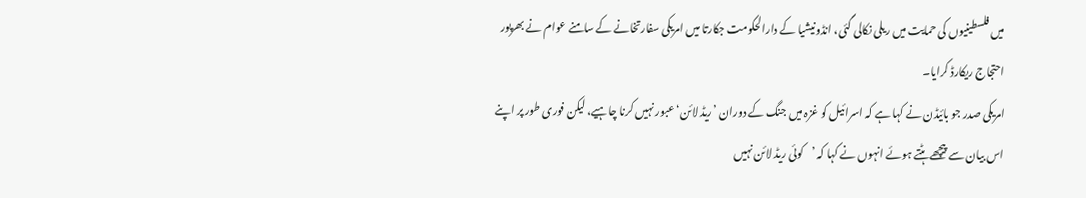میں فلسطینیوں کی حمایت میں ریلی نکالی گئی، انڈونیشیا کے دارالحکومت جکارتا میں امریکی سفارتخانے کے سامنے عوام نے بھرپور احتجاج ریکارڈ کرایا۔
امریکی صدر جو بائیڈن نے کہا ہے کہ اسرائیل کو غزہ میں جنگ کے دوران ’ریڈ لائن‘ عبور نہیں کرنا چاہیے، لیکن فوری طور پر اپنے اس بیان سے پیچھے ہٹتے ہوئے انہوں نے کہا کہ ’کوئی ریڈ لائن نہیں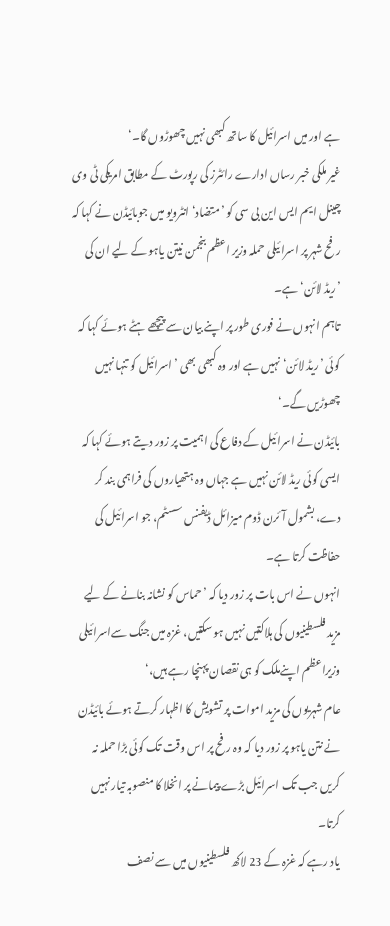ہے اور میں اسرائیل کا ساتھ کبھی نہیں چھوڑوں گا۔‘
غیر ملکی خبر رساں ادارے رائٹرز کی رپورٹ کے مطابق امریکی ٹی وی چینل ایم ایس این بی سی کو ’متضاد‘ انٹرویو میں جوبائیڈن نے کہا کہ رفح شہر پر اسرائیلی حملہ وزیر اعظم بنجمن نیتن یاہو کے لیے ان کی ’ریڈ لائن‘ ہے۔
تاہم انہوں نے فوری طور پر اپنے بیان سے پیچھے ہٹے ہوئے کہا کہ کوئی ’ریڈ لائن‘ نہیں ہے اور وہ کبھی بھی ’اسرائیل کو تنہا نہیں چھوڑیں گے۔‘
بائیڈن نے اسرائیل کے دفاع کی اہمیت پر زور دیتے ہوئے کہا کہ ایسی کوئی ریڈ لائن نہیں ہے جہاں وہ ہتھیاروں کی فراہمی بند کر دے، بشمول آئرن ڈوم میزائل ڈیفنس سسٹم، جو اسرائیل کی حفاظت کرتا ہے۔
انہوں نے اس بات پر زور دیا کہ ’حماس کو نشانہ بنانے کے لیے مزید فلسطینیوں کی ہلاکتیں نہیں ہو سکتیں، غزہ میں جنگ سےاسرائیلی وزیراعظم اپنےملک کو ہی نقصان پہنچا رہے ہیں،‘
عام شہریوں کی مزید اموات پر تشویش کا اظہار کرتے ہوئے بائیڈن نے نتن یاہو پر زور دیا کہ وہ رفح پر اس وقت تک کوئی بڑا حملہ نہ کریں جب تک اسرائیل بڑے پیمانے پر انخلا کا منصوبہ تیار نہیں کرتا۔
یاد رہے کہ غزہ کے 23 لاکھ فلسطینیوں میں سے نصف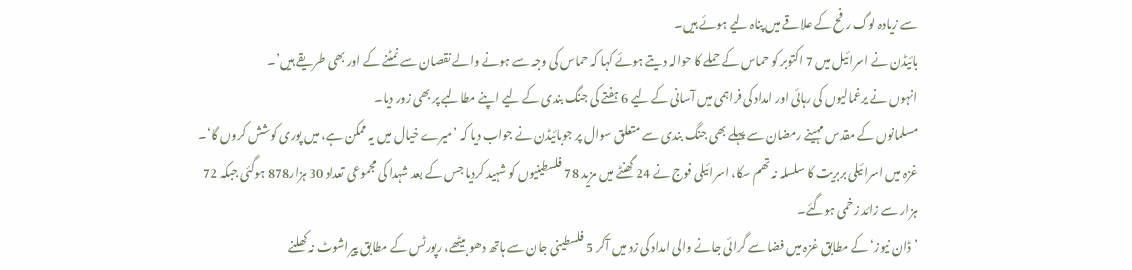سے زیادہ لوگ رفح کے علاقے میں پناہ لیے ہوئے ہیں۔
بائیڈن نے اسرائیل میں 7 اکتوبر کو حماس کے حملے کا حوالہ دیتے ہوئے کہا کہ حماس کی وجہ سے ہونے والے نقصان سے نمٹنے کے اور بھی طریقے ہیں’۔
انہوں نے یرغمالیوں کی رہائی اور امداد کی فراہمی میں آسانی کے لیے 6 ہفتے کی جنگ بندی کے لیے اپنے مطالبے پر بھی زور دیا۔
مسلمانوں کے مقدس مہینے رمضان سے پہلے بھی جنگ بندی سے متعلق سوال پر جوبائیڈن نے جواب دیا کہ ’میرے خیال میں یہ ممکن ہے، میں پوری کوشش کروں گا‘۔
غزہ میں اسرائیلی بربریت کا سلسلہ نہ تھم سکا، اسرائیلی فوج نے 24 گھنٹے میں مزید 78 فلسطینیوں کو شہید کردیا جس کے بعد شہدا کی مجموعی تعداد 30 ہزار878 ہوگئی جبکہ 72 ہزار سے زائد زخمی ہوگئے۔
’ڈان نیوز‘ کے مطابق غزہ میں فضا سے گرائی جانے والی امداد کی زد میں آکر 5 فلسطینی جان سے ہاتھ دھو بیٹھے، رپورٹس کے مطابق پیراشوٹ نہ کھلنے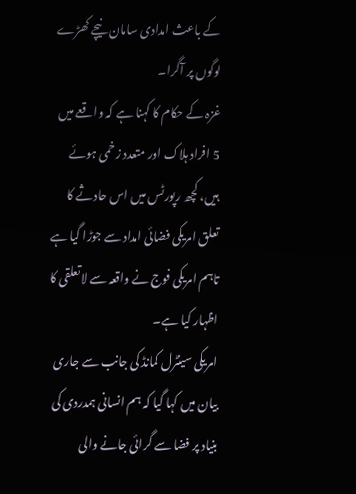کے باعث امدادی سامان نیچے کھڑے لوگوں پر آگرا۔
غزہ کے حکام کا کہنا ہے کہ واقعے میں 5 افراد ہلاک اور متعدد زخمی ہوئے ہیں، کچھ رپورٹس میں اس حادثے کا تعلق امریکی فضائی امداد سے جوڑا گیا ہے تاہم امریکی فوج نے واقعہ سے لاتعلقی کا اظہار کیا ہے۔
امریکی سینٹرل کمانڈ کی جانب سے جاری بیان میں کہا گیا کہ ہم انسانی ہمدردی کی بنیاد پر فضا سے گرائی جانے والی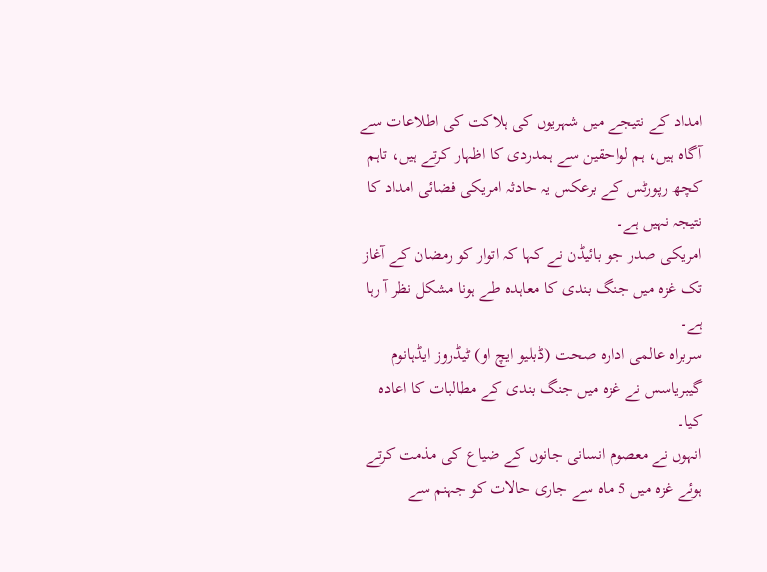امداد کے نتیجے میں شہریوں کی ہلاکت کی اطلاعات سے آگاہ ہیں، ہم لواحقین سے ہمدردی کا اظہار کرتے ہیں، تاہم کچھ رپورٹس کے برعکس یہ حادثہ امریکی فضائی امداد کا نتیجہ نہیں ہے۔
امریکی صدر جو بائیڈن نے کہا کہ اتوار کو رمضان کے آغاز تک غزہ میں جنگ بندی کا معاہدہ طے ہونا مشکل نظر آ رہا ہے۔
سربراہ عالمی ادارہ صحت (ڈبلیو ایچ او) ٹیڈروز ایڈہانوم گیبریاسس نے غزہ میں جنگ بندی کے مطالبات کا اعادہ کیا۔
انہوں نے معصوم انسانی جانوں کے ضیاع کی مذمت کرتے ہوئے غزہ میں 5 ماہ سے جاری حالات کو جہنم سے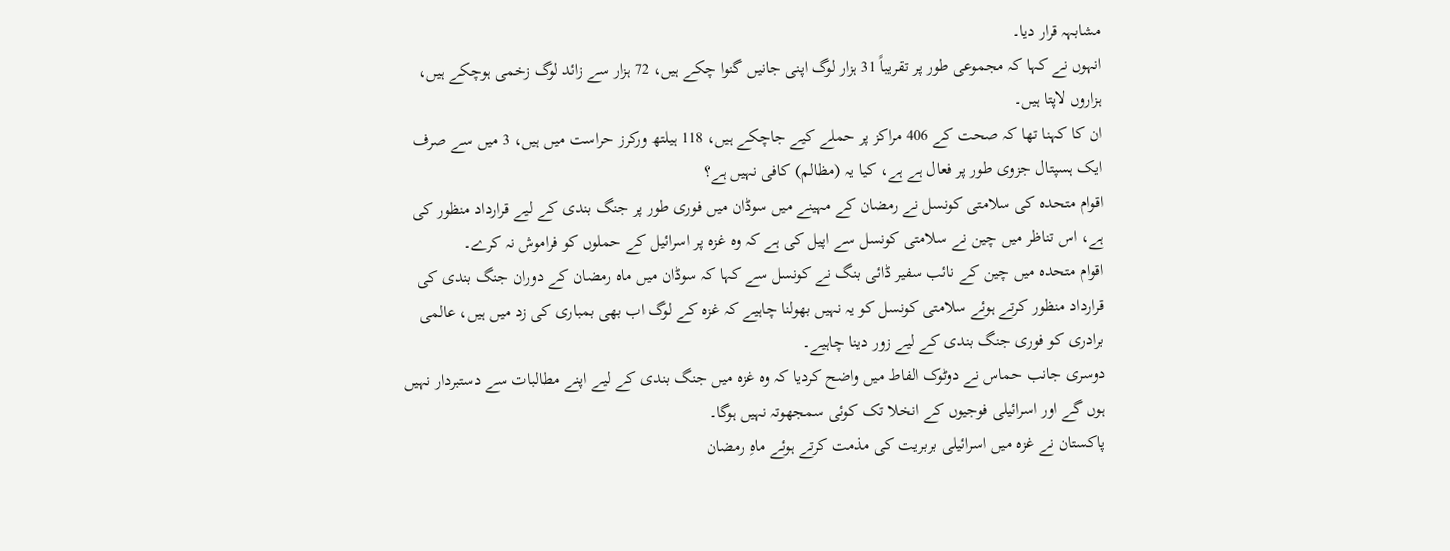مشابہہ قرار دیا۔
انہوں نے کہا کہ مجموعی طور پر تقریباً 31 ہزار لوگ اپنی جانیں گنوا چکے ہیں، 72 ہزار سے زائد لوگ زخمی ہوچکے ہیں، ہزاروں لاپتا ہیں۔
ان کا کہنا تھا کہ صحت کے 406 مراکز پر حملے کیے جاچکے ہیں، 118 ہیلتھ ورکرز حراست میں ہیں، 3 میں سے صرف ایک ہسپتال جزوی طور پر فعال ہے ہے، کیا یہ (مظالم) کافی نہیں ہے؟
اقوام متحدہ کی سلامتی کونسل نے رمضان کے مہینے میں سوڈان میں فوری طور پر جنگ بندی کے لیے قرارداد منظور کی ہے، اس تناظر میں چین نے سلامتی کونسل سے اپیل کی ہے کہ وہ غزہ پر اسرائیل کے حملوں کو فراموش نہ کرے۔
اقوام متحدہ میں چین کے نائب سفیر ڈائی بنگ نے کونسل سے کہا کہ سوڈان میں ماہ رمضان کے دوران جنگ بندی کی قرارداد منظور کرتے ہوئے سلامتی کونسل کو یہ نہیں بھولنا چاہیے کہ غزہ کے لوگ اب بھی بمباری کی زد میں ہیں، عالمی برادری کو فوری جنگ بندی کے لیے زور دینا چاہیے۔
دوسری جانب حماس نے دوٹوک الفاط میں واضح کردیا کہ وہ غزہ میں جنگ بندی کے لیے اپنے مطالبات سے دستبردار نہیں ہوں گے اور اسرائیلی فوجیوں کے انخلا تک کوئی سمجھوتہ نہیں ہوگا۔
پاکستان نے غزہ میں اسرائیلی بربریت کی مذمت کرتے ہوئے ماہِ رمضان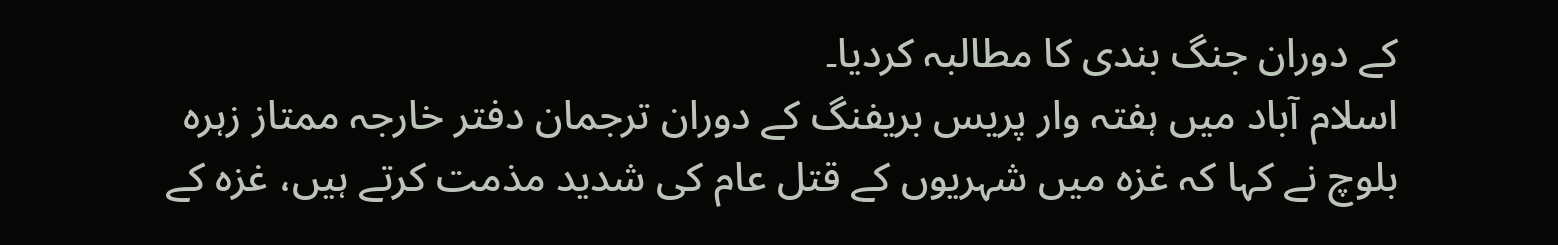کے دوران جنگ بندی کا مطالبہ کردیا۔
اسلام آباد میں ہفتہ وار پریس بریفنگ کے دوران ترجمان دفتر خارجہ ممتاز زہرہ بلوچ نے کہا کہ غزہ میں شہریوں کے قتل عام کی شدید مذمت کرتے ہیں، غزہ کے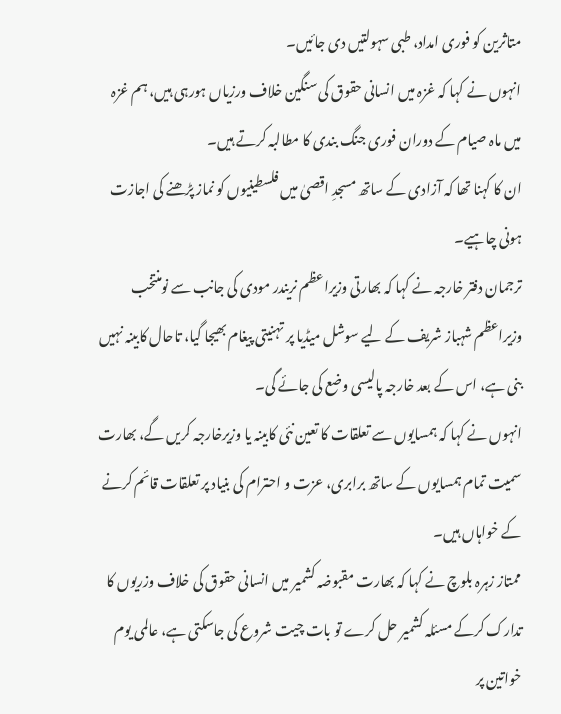متاثرین کو فوری امداد، طبی سہولتیں دی جائیں۔
انہوں نے کہا کہ غزہ میں انسانی حقوق کی سنگین خلاف ورزیاں ہورہی ہیں، ہم غزہ میں ماہ صیام کے دوران فوری جنگ بندی کا مطالبہ کرتے ہیں۔
ان کا کہنا تھا کہ آزادی کے ساتھ مسجدِ اقصیٰ میں فلسطینیوں کو نماز پڑھنے کی اجازت ہونی چاہیے۔
ترجمان دفتر خارجہ نے کہا کہ بھارتی وزیراعظم نریندر مودی کی جانب سے نومنتخب وزیراعظم شہباز شریف کے لیے سوشل میڈیا پر تہنیتی پیغام بھیجا گیا، تاحال کابینہ نہیں بنی ہے، اس کے بعد خارجہ پالیسی وضع کی جائے گی۔
انہوں نے کہا کہ ہمسایوں سے تعلقات کا تعین نئی کابینہ یا وزیرخارجہ کریں گے، بھارت سمیت تمام ہمسایوں کے ساتھ برابری، عزت و احترام کی بنیاد پر تعلقات قائم کرنے کے خواہاں ہیں۔
ممتاز زہرہ بلوچ نے کہا کہ بھارت مقبوضہ کشمیر میں انسانی حقوق کی خلاف وزریوں کا تدارک کرکے مسئلہ کشمیر حل کرے تو بات چیت شروع کی جاسکتی ہے، عالمی یوم خواتین پر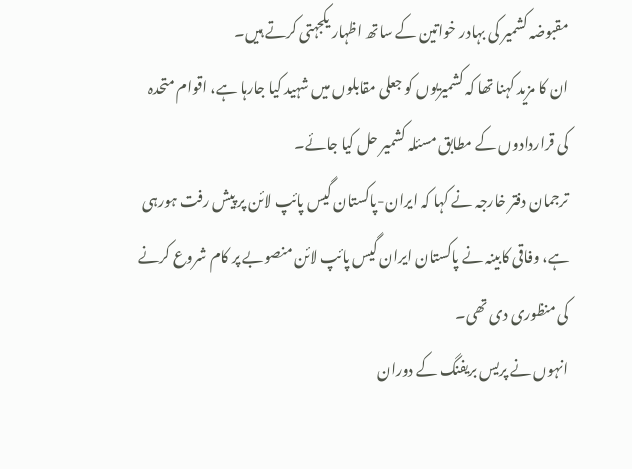مقبوضہ کشمیر کی بہادر خواتین کے ساتھ اظہار یکجہتی کرتے ہیں۔
ان کا مزید کہنا تھا کہ کشمیریوں کو جعلی مقابلوں میں شہید کیا جارہا ہے، اقوام متحدہ کی قراردادوں کے مطابق مسئلہ کشمیر حل کیا جائے۔
ترجمان دفتر خارجہ نے کہا کہ ایران-پاکستان گیس پائپ لائن پر پیش رفت ہورہی ہے، وفاقی کابینہ نے پاکستان ایران گیس پائپ لائن منصوبے پر کام شروع کرنے کی منظوری دی تھی۔
انہوں نے پریس بریفنگ کے دوران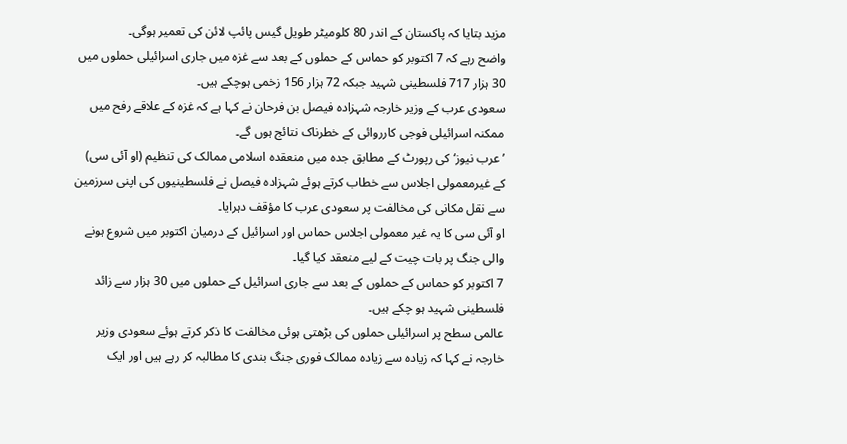مزید بتایا کہ پاکستان کے اندر 80 کلومیٹر طویل گیس پائپ لائن کی تعمیر ہوگی۔
واضح رہے کہ 7 اکتوبر کو حماس کے حملوں کے بعد سے غزہ میں جاری اسرائیلی حملوں میں 30 ہزار 717 فلسطینی شہید جبکہ 72 ہزار 156 زخمی ہوچکے ہیں۔
سعودی عرب کے وزیر خارجہ شہزادہ فیصل بن فرحان نے کہا ہے کہ غزہ کے علاقے رفح میں ممکنہ اسرائیلی فوجی کارروائی کے خطرناک نتائج ہوں گے۔
’عرب نیوز‘ کی رپورٹ کے مطابق جدہ میں منعقدہ اسلامی ممالک کی تنظیم (او آئی سی) کے غیرمعمولی اجلاس سے خطاب کرتے ہوئے شہزادہ فیصل نے فلسطینیوں کی اپنی سرزمین سے نقل مکانی کی مخالفت پر سعودی عرب کا مؤقف دہرایا۔
او آئی سی کا یہ غیر معمولی اجلاس حماس اور اسرائیل کے درمیان اکتوبر میں شروع ہونے والی جنگ پر بات چیت کے لیے منعقد کیا گیا۔
7 اکتوبر کو حماس کے حملوں کے بعد سے جاری اسرائیل کے حملوں میں 30 ہزار سے زائد فلسطینی شہید ہو چکے ہیں۔
عالمی سطح پر اسرائیلی حملوں کی بڑھتی ہوئی مخالفت کا ذکر کرتے ہوئے سعودی وزیر خارجہ نے کہا کہ زیادہ سے زیادہ ممالک فوری جنگ بندی کا مطالبہ کر رہے ہیں اور ایک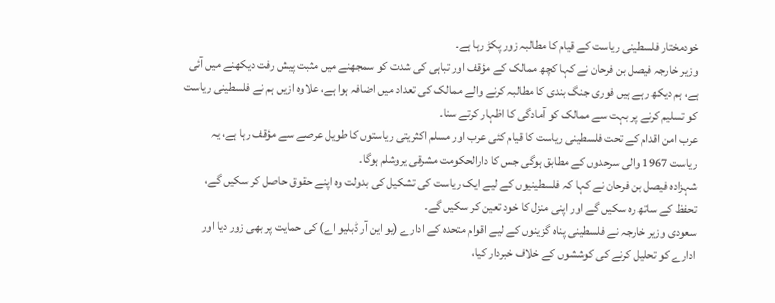خودمختار فلسطینی ریاست کے قیام کا مطالبہ زور پکڑ رہا ہے۔
وزیر خارجہ فیصل بن فرحان نے کہا کچھ ممالک کے مؤقف اور تباہی کی شدت کو سمجھنے میں مثبت پیش رفت دیکھنے میں آئی ہے، ہم دیکھ رہے ہیں فوری جنگ بندی کا مطالبہ کرنے والے ممالک کی تعداد میں اضافہ ہوا ہے، علاوہ ازیں ہم نے فلسطینی ریاست کو تسلیم کرنے پر بہت سے ممالک کو آمادگی کا اظہار کرتے سنا۔
عرب امن اقدام کے تحت فلسطینی ریاست کا قیام کئی عرب اور مسلم اکثریتی ریاستوں کا طویل عرصے سے مؤقف رہا ہے، یہ ریاست 1967 والی سرحدوں کے مطابق ہوگی جس کا دارالحکومت مشرقی یروشلم ہوگا۔
شہزادہ فیصل بن فرحان نے کہا کہ فلسطینیوں کے لیے ایک ریاست کی تشکیل کی بدولت وہ اپنے حقوق حاصل کر سکیں گے، تحفظ کے ساتھ رہ سکیں گے اور اپنی منزل کا خود تعین کر سکیں گے۔
سعودی وزیر خارجہ نے فلسطینی پناہ گزینوں کے لیے اقوام متحدہ کے ادارے (یو این آر ڈبلیو اے) کی حمایت پر بھی زور دیا اور ادارے کو تحلیل کرنے کی کوششوں کے خلاف خبردار کیا،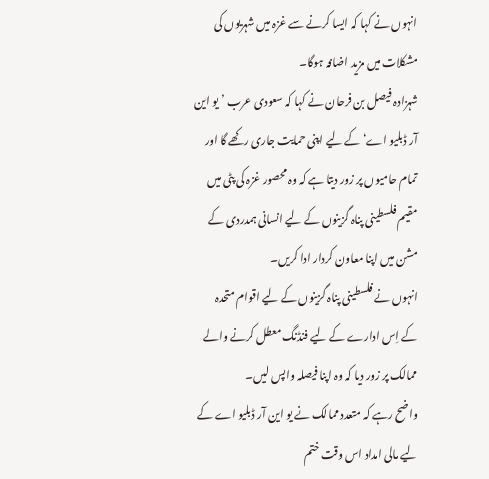انہوں نے کہا کہ ایسا کرنے سے غزہ میں شہریوں کی مشکلات میں مزید اضافہ ہوگا۔
شہزادہ فیصل بن فرحان نے کہا کہ سعودی عرب ’یو این آر ڈبلیو اے‘ کے لیے اپنی حمایت جاری رکھے گا اور تمام حامیوں پر زور دیتا ہے کہ وہ محصور غزہ کی پٹی میں مقیم فلسطینی پناہ گزینوں کے لیے انسانی ہمدردی کے مشن میں اپنا معاون کردار ادا کریں۔
انہوں نے فلسطینی پناہ گزینوں کے لیے اقوام متحدہ کے اِس ادارے کے لیے فنڈنگ معطل کرنے والے ممالک پر زور دیا کہ وہ اپنا فیصلہ واپس لیں۔
واضح رہے کہ متعدد ممالک نے یو این آر ڈبلیو اے کے لیے مالی امداد اس وقت ختم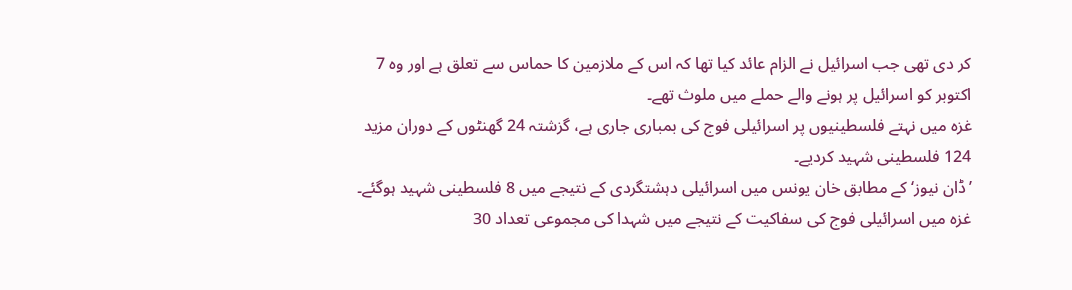کر دی تھی جب اسرائیل نے الزام عائد کیا تھا کہ اس کے ملازمین کا حماس سے تعلق ہے اور وہ 7 اکتوبر کو اسرائیل پر ہونے والے حملے میں ملوث تھے۔
غزہ میں نہتے فلسطینیوں پر اسرائیلی فوج کی بمباری جاری ہے، گزشتہ 24 گھنٹوں کے دوران مزید 124 فلسطینی شہید کردیے۔
’ڈان نیوز‘ کے مطابق خان یونس میں اسرائیلی دہشتگردی کے نتیجے میں 8 فلسطینی شہید ہوگئے۔
غزہ میں اسرائیلی فوج کی سفاکیت کے نتیجے میں شہدا کی مجموعی تعداد 30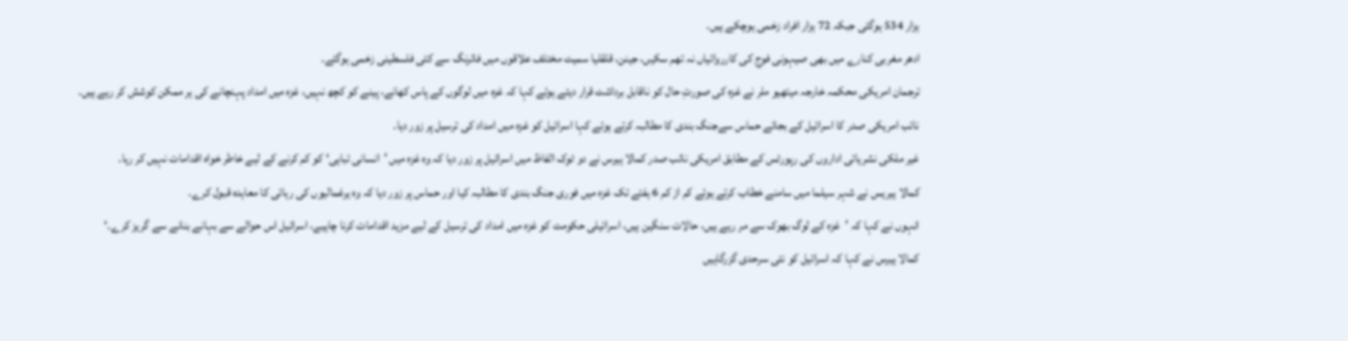ہزار 534 ہوگئی جبکہ 72 ہزار افراد زخمی ہوچکے ہیں۔
ادھر مغربی کنارے میں بھی صیہونی فوج کی کارروائیاں نہ تھم سکیں، جینن، قلقلیا سمیت مختلف علاقوں میں فائرنگ سے کئی فلسطینی زخمی ہوگئے۔
ترجمان امریکی محکمہ خارجہ میتھیو ملر نے غزہ کی صورتِ حال کو ناقابل برداشت قرار دیتے ہوئے کہا کہ غزہ میں لوگوں کے پاس کھانے، پینے کو کچھ نہیں، غزہ میں امداد پہنچانے کی ہر ممکن کوشش کر رہے ہیں۔
نائب امریکی صدر کا اسرائیل کے بجائے حماس سےجنگ بندی کا مطالبہ کرتے ہوئے کہا اسرائیل کو غزہ میں امداد کی ترسیل پر زور دیا۔
غیر ملکی نشریاتی اداروں کی رپورٹس کے مطابق امریکی نائب صدر کمالا ہیرس نے دو ٹوک الفاظ میں اسرائیل پر زور دیا کہ وہ غزہ میں ’انسانی تباہی‘ کو کم کرنے کے لیے خاطر خواہ اقدامات نہیں کر رہا۔
کمالا ہیریس نے شہر سیلما میں سامنے خطاب کرتے ہوئے کم از کم 6 ہفتے تک غزہ میں فوری جنگ بندی کا مطالبہ کیا اور حماس پر زور دیا کہ وہ یرغمالیوں کی رہائی کا معاہدہ قبول کرے۔
انہوں نے کہا کہ ’غزہ کے لوگ بھوک سے مر رہے ہیں، حالات سنگین ہیں، اسرائیلی حکومت کو غزہ میں امداد کی ترسیل کے لیے مزید اقدامات کرنا چاہیے، اسرائیل اس حوالے سے بہانے بنانے سے گریز کرے۔‘
کمالا ہیرس نے کہا کہ اسرائیل کو نئی سرحدی گزرگاہیں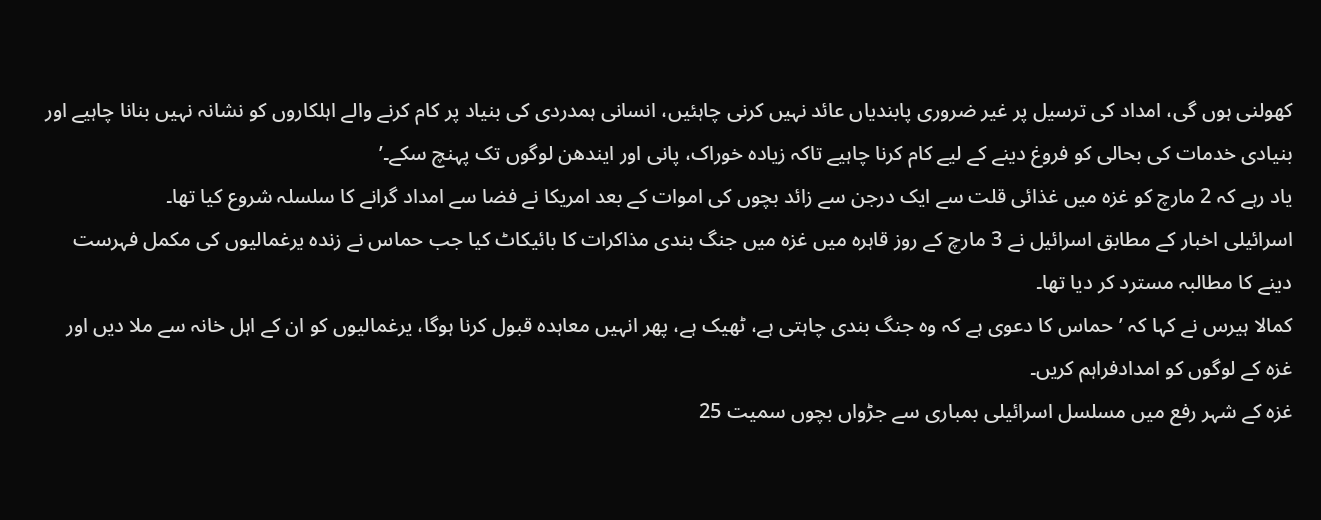کھولنی ہوں گی، امداد کی ترسیل پر غیر ضروری پابندیاں عائد نہیں کرنی چاہئیں، انسانی ہمدردی کی بنیاد پر کام کرنے والے اہلکاروں کو نشانہ نہیں بنانا چاہیے اور بنیادی خدمات کی بحالی کو فروغ دینے کے لیے کام کرنا چاہیے تاکہ زیادہ خوراک، پانی اور ایندھن لوگوں تک پہنچ سکے۔’
یاد رہے کہ 2 مارچ کو غزہ میں غذائی قلت سے ایک درجن سے زائد بچوں کی اموات کے بعد امریکا نے فضا سے امداد گرانے کا سلسلہ شروع کیا تھا۔
اسرائیلی اخبار کے مطابق اسرائیل نے 3 مارچ کے روز قاہرہ میں غزہ میں جنگ بندی مذاکرات کا بائیکاٹ کیا جب حماس نے زندہ یرغمالیوں کی مکمل فہرست دینے کا مطالبہ مسترد کر دیا تھا۔
کمالا ہیرس نے کہا کہ ’حماس کا دعوی ہے کہ وہ جنگ بندی چاہتی ہے، ٹھیک ہے، پھر انہیں معاہدہ قبول کرنا ہوگا، یرغمالیوں کو ان کے اہل خانہ سے ملا دیں اور غزہ کے لوگوں کو امدادفراہم کریں۔
غزہ کے شہر رفع میں مسلسل اسرائیلی بمباری سے جڑواں بچوں سمیت 25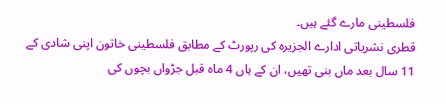فلسطینی مارے گئے ہیں۔
قطری نشریاتی ادارے الجزیرہ کی رپورٹ کے مطابق فلسطینی خاتون اپنی شادی کے 11 سال بعد ماں بنی تھیں، ان کے ہاں 4 ماہ قبل جڑواں بچوں کی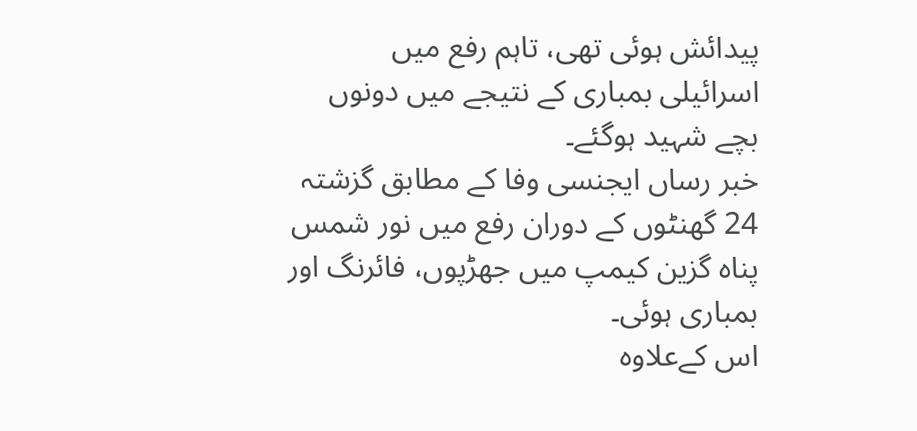پیدائش ہوئی تھی، تاہم رفع میں اسرائیلی بمباری کے نتیجے میں دونوں بچے شہید ہوگئے۔
خبر رساں ایجنسی وفا کے مطابق گزشتہ 24 گھنٹوں کے دوران رفع میں نور شمس پناہ گزین کیمپ میں جھڑپوں، فائرنگ اور بمباری ہوئی۔
اس کےعلاوہ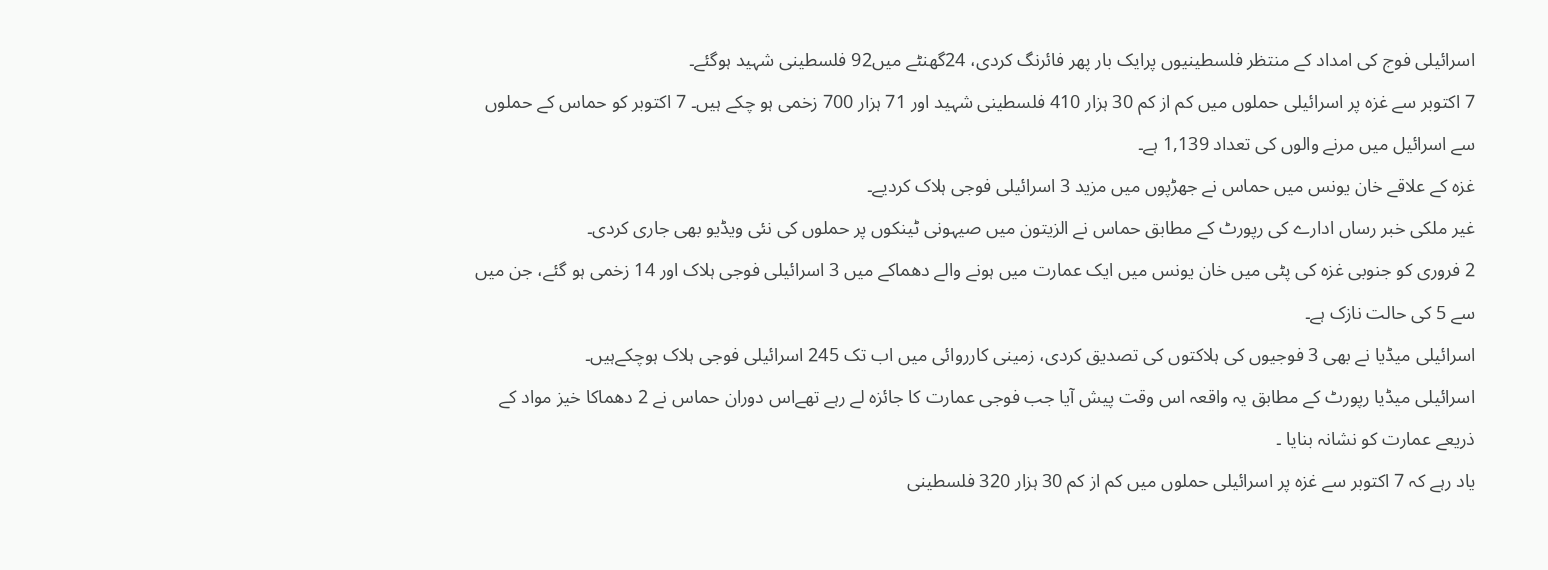اسرائیلی فوج کی امداد کے منتظر فلسطینیوں پرایک بار پھر فائرنگ کردی، 24گھنٹے میں92 فلسطینی شہید ہوگئے۔
7 اکتوبر سے غزہ پر اسرائیلی حملوں میں کم از کم 30 ہزار 410 فلسطینی شہید اور 71 ہزار 700 زخمی ہو چکے ہیں۔ 7 اکتوبر کو حماس کے حملوں سے اسرائیل میں مرنے والوں کی تعداد 1,139 ہے۔
غزہ کے علاقے خان یونس میں حماس نے جھڑپوں میں مزید 3 اسرائیلی فوجی ہلاک کردیے۔
غیر ملکی خبر رساں ادارے کی رپورٹ کے مطابق حماس نے الزیتون میں صیہونی ٹینکوں پر حملوں کی نئی ویڈیو بھی جاری کردی۔
2 فروری کو جنوبی غزہ کی پٹی میں خان یونس میں ایک عمارت میں ہونے والے دھماکے میں 3 اسرائیلی فوجی ہلاک اور 14 زخمی ہو گئے، جن میں سے 5 کی حالت نازک ہے۔
اسرائیلی میڈیا نے بھی 3 فوجیوں کی ہلاکتوں کی تصدیق کردی، زمینی کارروائی میں اب تک 245 اسرائیلی فوجی ہلاک ہوچکےہیں۔
اسرائیلی میڈیا رپورٹ کے مطابق یہ واقعہ اس وقت پیش آیا جب فوجی عمارت کا جائزہ لے رہے تھےاس دوران حماس نے 2 دھماکا خیز مواد کے ذریعے عمارت کو نشانہ بنایا ۔
یاد رہے کہ 7 اکتوبر سے غزہ پر اسرائیلی حملوں میں کم از کم 30 ہزار 320 فلسطینی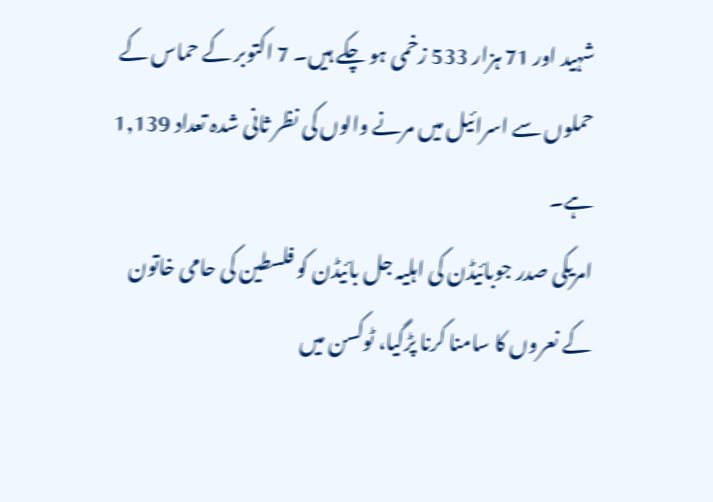شہید اور 71 ہزار 533 زخمی ہو چکے ہیں۔ 7 اکتوبر کے حماس کے حملوں سے اسرائیل میں مرنے والوں کی نظر ثانی شدہ تعداد 1,139 ہے۔
امریکی صدر جوبائیڈن کی اہلیہ جل بائیڈن کو فلسطین کی حامی خاتون کے نعروں کا سامنا کرنا پڑگیا، ٹوکسن میں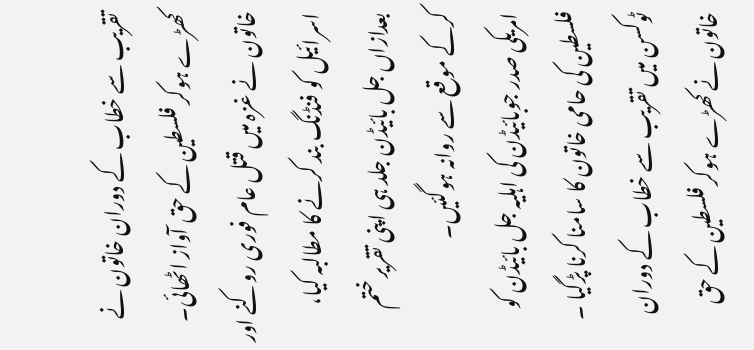تقریب سے خطاب کے دوران خاتون نے کھڑے ہوکر فلسطین کے حق آواز اٹھائی۔
خاتون نے غزہ میں قتل عام فوری روکنے اور اسرائیل کو فنڈنگ بند کرنے کا مطالبہ کیا، بعدازاں جل بائیڈن جلد ہی اپنی تقریر ختم کرکے موقع سے روانہ ہوگئیں۔
امریکی صدر جوبائیڈن کی اہلیہ جل بائیڈن کو فلسطین کی حامی خاتون کا سامنا کرنا پڑگیا ۔ ٹوکسن میں تقریب سے خطاب کے دوران خاتون نے کھڑے ہوکر فلسطین کے حق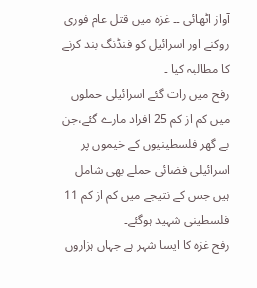آواز اٹھائی ۔۔ غزہ میں قتل عام فوری روکنے اور اسرائیل کو فنڈنگ بند کرنے کا مطالبہ کیا ۔
رفح میں رات گئے اسرائیلی حملوں میں کم از کم 25 افراد مارے گئے،جن بے گھر فلسطینیوں کے خیموں پر اسرائیلی فضائی حملے بھی شامل ہیں جس کے نتیجے میں کم از کم 11 فلسطینی شہید ہوگئے۔
رفح غزہ کا ایسا شہر ہے جہاں ہزاروں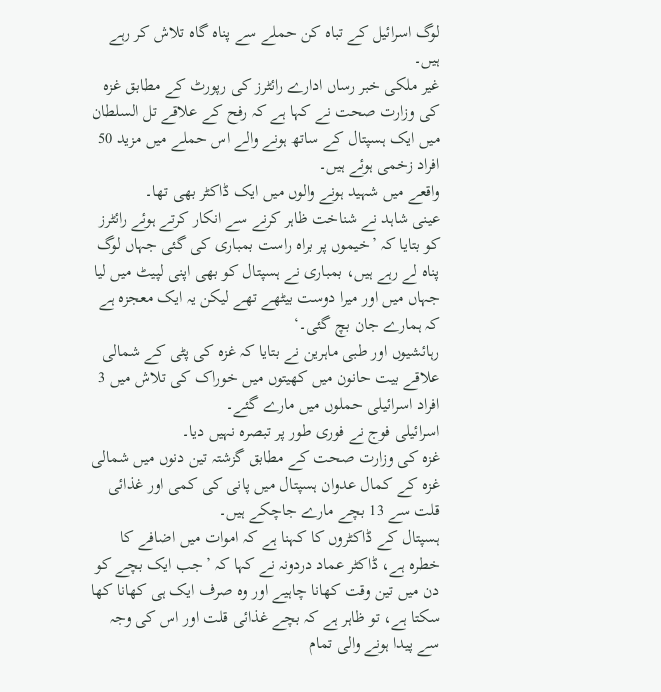لوگ اسرائیل کے تباہ کن حملے سے پناہ گاہ تلاش کر رہے ہیں۔
غیر ملکی خبر رساں ادارے رائٹرز کی رپورٹ کے مطابق غزہ کی وزارت صحت نے کہا ہے کہ رفح کے علاقے تل السلطان میں ایک ہسپتال کے ساتھ ہونے والے اس حملے میں مزید 50 افراد زخمی ہوئے ہیں۔
واقعے میں شہید ہونے والوں میں ایک ڈاکٹر بھی تھا۔
عینی شاہد نے شناخت ظاہر کرنے سے انکار کرتے ہوئے رائٹرز کو بتایا کہ ’خیموں پر براہ راست بمباری کی گئی جہاں لوگ پناہ لے رہے ہیں، بمباری نے ہسپتال کو بھی اپنی لپیٹ میں لیا جہاں میں اور میرا دوست بیٹھے تھے لیکن یہ ایک معجزہ ہے کہ ہمارے جان بچ گئی۔‘
رہائشیوں اور طبی ماہرین نے بتایا کہ غزہ کی پٹی کے شمالی علاقے بیت حانون میں کھیتوں میں خوراک کی تلاش میں 3 افراد اسرائیلی حملوں میں مارے گئے۔
اسرائیلی فوج نے فوری طور پر تبصرہ نہیں دیا۔
غزہ کی وزارت صحت کے مطابق گزشتہ تین دنوں میں شمالی غزہ کے کمال عدوان ہسپتال میں پانی کی کمی اور غذائی قلت سے 13 بچے مارے جاچکے ہیں۔
ہسپتال کے ڈاکٹروں کا کہنا ہے کہ اموات میں اضافے کا خطرہ ہے، ڈاکٹر عماد دردونہ نے کہا کہ ’جب ایک بچے کو دن میں تین وقت کھانا چاہیے اور وہ صرف ایک ہی کھانا کھا سکتا ہے، تو ظاہر ہے کہ بچے غذائی قلت اور اس کی وجہ سے پیدا ہونے والی تمام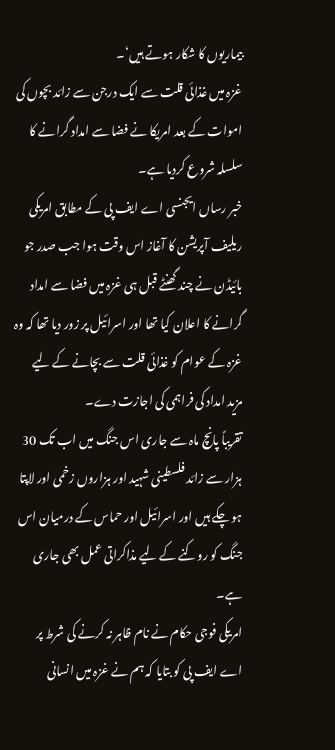بیماریوں کا شکار ہوتے ہیں‘۔
غزہ میں غذائی قلت سے ایک درجن سے زائد بچوں کی اموات کے بعد امریکا نے فضا سے امداد گرانے کا سلسلہ شروع کردیا ہے۔
خبر رساں ایجنسی اے ایف پی کے مطابق امریکی ریلیف آپریشن کا آغاز اس وقت ہوا جب صدر جو بائیڈن نے چند گھنٹے قبل ہی غزہ میں فضا سے امداد گرانے کا اعلان کیا تھا اور اسرائیل پر زور دیا تھا کہ وہ غزہ کے عوام کو غذائی قلت سے بچانے کے لیے مزید امداد کی فراہمی کی اجازت دے۔
تقریباً پانچ ماہ سے جاری اس جنگ میں اب تک 30 ہزار سے زائد فلسطینی شہید اور ہزاروں زخمی اور لاپتا ہو چکے ہیں اور اسرائیل اور حماس کے درمیان اس جنگ کو روکنے کے لیے مذاکراتی عمل بھی جاری ہے۔
امریکی فوجی حکام نے نام ظاہر نہ کرنے کی شرط پر اے ایف پی کو بتایا کہ ہم نے غزہ میں انسانی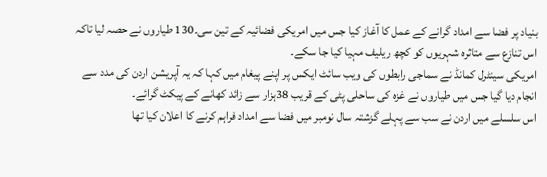بنیاد پر فضا سے امداد گرانے کے عمل کا آغاز کیا جس میں امریکی فضائیہ کے تین سی۔130 طیاروں نے حصہ لیا تاکہ اس تنازع سے متاثرہ شہریوں کو کچھ ریلیف مہیا کیا جا سکے۔
امریکی سینٹرل کمانڈ نے سماجی رابطوں کی ویب سائٹ ایکس پر اپنے پیغام میں کہا کہ یہ آپریشن اردن کی مدد سے انجام دیا گیا جس میں طیاروں نے غزہ کی ساحلی پٹی کے قریب 38ہزار سے زائد کھانے کے پیکٹ گرائے۔
اس سلسلے میں اردن نے سب سے پہلے گزشتہ سال نومبر میں فضا سے امداد فراہم کرنے کا اعلان کیا تھا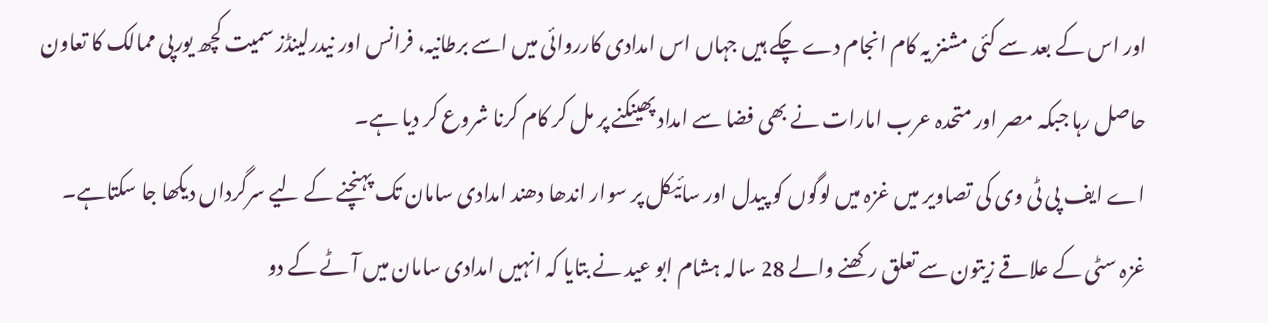اور اس کے بعد سے کئی مشنز یہ کام انجام دے چکے ہیں جہاں اس امدادی کارروائی میں اسے برطانیہ، فرانس اور نیدرلینڈز سمیت کچھ یورپی ممالک کا تعاون حاصل رہا جبکہ مصر اور متحدہ عرب امارات نے بھی فضا سے امداد پھینکنے پر مل کر کام کرنا شروع کر دیا ہے۔
اے ایف پی ٹی وی کی تصاویر میں غزہ میں لوگوں کو پیدل اور سائیکل پر سوار اندھا دھند امدادی سامان تک پہنچنے کے لیے سرگرداں دیکھا جا سکتاہے۔
غزہ سٹی کے علاقے زیتون سے تعلق رکھنے والے 28 سالہ ہشام ابو عید نے بتایا کہ انہیں امدادی سامان میں آٹے کے دو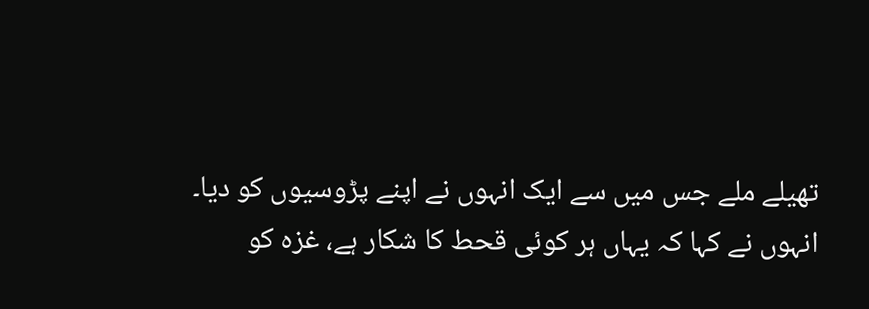تھیلے ملے جس میں سے ایک انہوں نے اپنے پڑوسیوں کو دیا۔
انہوں نے کہا کہ یہاں ہر کوئی قحط کا شکار ہے، غزہ کو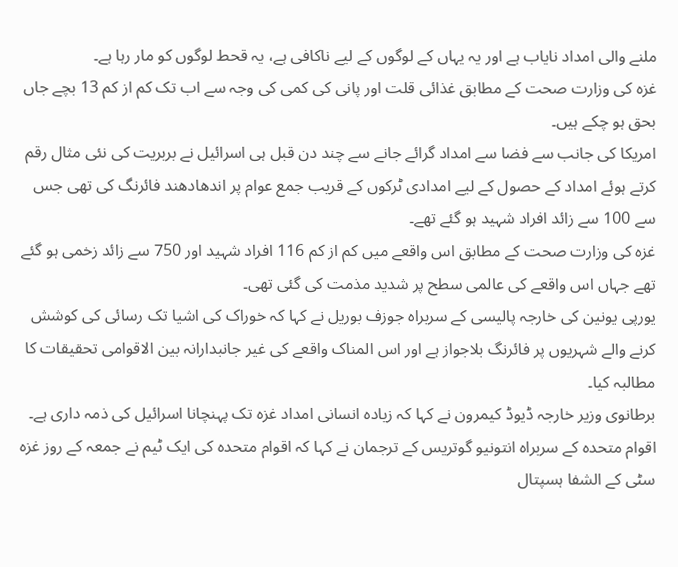ملنے والی امداد نایاب ہے اور یہ یہاں کے لوگوں کے لیے ناکافی ہے، یہ قحط لوگوں کو مار رہا ہے۔
غزہ کی وزارت صحت کے مطابق غذائی قلت اور پانی کی کمی کی وجہ سے اب تک کم از کم 13 بچے جاں بحق ہو چکے ہیں۔
امریکا کی جانب سے فضا سے امداد گرائے جانے سے چند دن قبل ہی اسرائیل نے بربریت کی نئی مثال رقم کرتے ہوئے امداد کے حصول کے لیے امدادی ٹرکوں کے قریب جمع عوام پر اندھادھند فائرنگ کی تھی جس سے 100 سے زائد افراد شہید ہو گئے تھے۔
غزہ کی وزارت صحت کے مطابق اس واقعے میں کم از کم 116 افراد شہید اور 750 سے زائد زخمی ہو گئے تھے جہاں اس واقعے کی عالمی سطح پر شدید مذمت کی گئی تھی۔
یورپی یونین کی خارجہ پالیسی کے سربراہ جوزف بوریل نے کہا کہ خوراک کی اشیا تک رسائی کی کوشش کرنے والے شہریوں پر فائرنگ بلاجواز ہے اور اس المناک واقعے کی غیر جانبدارانہ بین الاقوامی تحقیقات کا مطالبہ کیا۔
برطانوی وزیر خارجہ ڈیوڈ کیمرون نے کہا کہ زیادہ انسانی امداد غزہ تک پہنچانا اسرائیل کی ذمہ داری ہے۔
اقوام متحدہ کے سربراہ انتونیو گوتریس کے ترجمان نے کہا کہ اقوام متحدہ کی ایک ٹیم نے جمعہ کے روز غزہ سٹی کے الشفا ہسپتال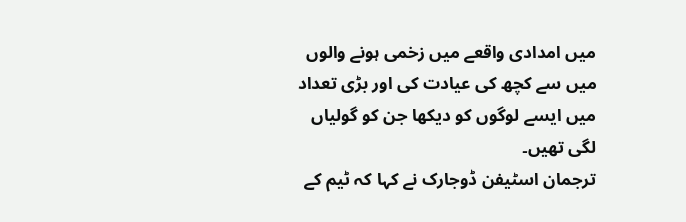میں امدادی واقعے میں زخمی ہونے والوں میں سے کچھ کی عیادت کی اور بڑی تعداد میں ایسے لوگوں کو دیکھا جن کو گولیاں لگی تھیں۔
ترجمان اسٹیفن ڈوجارک نے کہا کہ ٹیم کے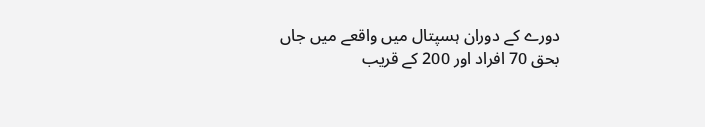دورے کے دوران ہسپتال میں واقعے میں جاں بحق 70 افراد اور 200 کے قریب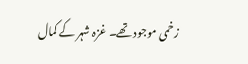زخمی موجود تھے۔ غزہ شہر کے کمال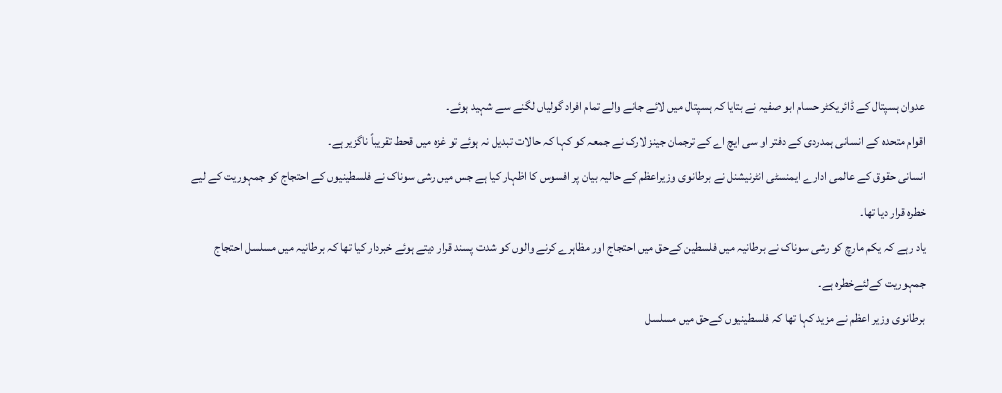عدوان ہسپتال کے ڈائریکٹر حسام ابو صفیہ نے بتایا کہ ہسپتال میں لائے جانے والے تمام افراد گولیاں لگنے سے شہید ہوئے۔
اقوام متحدہ کے انسانی ہمدردی کے دفتر او سی ایچ اے کے ترجمان جینز لارک نے جمعہ کو کہا کہ حالات تبدیل نہ ہوئے تو غزہ میں قحط تقریباً ناگزیر ہے۔
انسانی حقوق کے عالمی ادارے ایمنسٹی انٹرنیشنل نے برطانوی وزیراعظم کے حالیہ بیان پر افسوس کا اظہار کیا ہے جس میں رشی سوناک نے فلسطینیوں کے احتجاج کو جمہوریت کے لیے خطرہ قرار دیا تھا۔
یاد رہے کہ یکم مارچ کو رشی سوناک نے برطانیہ میں فلسطین کےحق میں احتجاج اور مظاہرے کرنے والوں کو شدت پسند قرار دیتے ہوئے خبردار کیا تھا کہ برطانیہ میں مسلسل احتجاج جمہوریت کےلئےخطرہ ہے۔
برطانوی وزیر اعظم نے مزید کہا تھا کہ فلسطینیوں کےحق میں مسلسل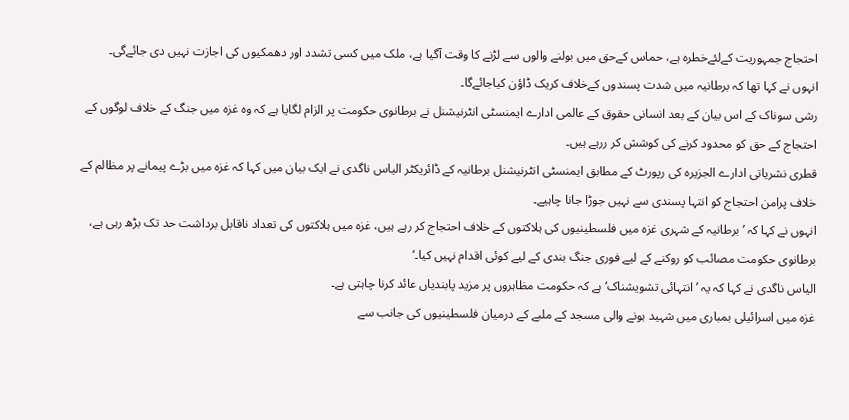احتجاج جمہوریت کےلئےخطرہ ہے، حماس کےحق میں بولنے والوں سے لڑنے کا وقت آگیا ہے، ملک میں کسی تشدد اور دھمکیوں کی اجازت نہیں دی جائےگی۔
انہوں نے کہا تھا کہ برطانیہ میں شدت پسندوں کےخلاف کریک ڈاؤن کیاجائےگا۔
رشی سوناک کے اس بیان کے بعد انسانی حقوق کے عالمی ادارے ایمنسٹی انٹرنیشنل نے برطانوی حکومت پر الزام لگایا ہے کہ وہ غزہ میں جنگ کے خلاف لوگوں کے احتجاج کے حق کو محدود کرنے کی کوشش کر ررہے ہیں۔
قطری نشریاتی ادارے الجزیرہ کی رپورٹ کے مطابق ایمنسٹی انٹرنیشنل برطانیہ کے ڈائریکٹر الیاس ناگدی نے ایک بیان میں کہا کہ غزہ میں بڑے پیمانے پر مظالم کے خلاف پرامن احتجاج کو انتہا پسندی سے نہیں جوڑا جانا چاہیے۔
انہوں نے کہا کہ ’برطانیہ کے شہری غزہ میں فلسطینیوں کی ہلاکتوں کے خلاف احتجاج کر رہے ہیں، غزہ میں ہلاکتوں کی تعداد ناقابل برداشت حد تک بڑھ رہی ہے، برطانوی حکومت مصائب کو روکنے کے لیے فوری جنگ بندی کے لیے کوئی اقدام نہیں کیا۔‘
الیاس ناگدی نے کہا کہ یہ ’انتہائی تشویشناک‘ ہے کہ حکومت مظاہروں پر مزید پابندیاں عائد کرنا چاہتی ہے۔
غزہ میں اسرائیلی بمباری میں شہید ہونے والی مسجد کے ملبے کے درمیان فلسطینیوں کی جانب سے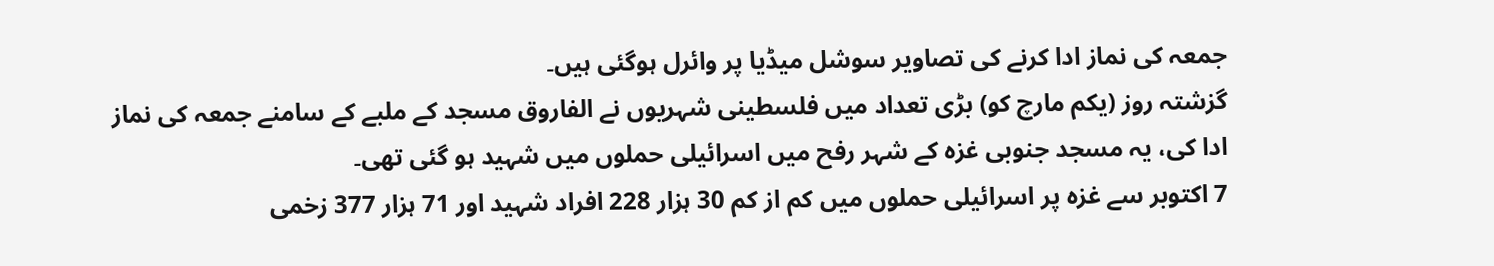جمعہ کی نماز ادا کرنے کی تصاویر سوشل میڈیا پر وائرل ہوگئی ہیں۔
گزشتہ روز (یکم مارچ کو) بڑی تعداد میں فلسطینی شہریوں نے الفاروق مسجد کے ملبے کے سامنے جمعہ کی نماز ادا کی، یہ مسجد جنوبی غزہ کے شہر رفح میں اسرائیلی حملوں میں شہید ہو گئی تھی۔
7 اکتوبر سے غزہ پر اسرائیلی حملوں میں کم از کم 30 ہزار 228 افراد شہید اور 71 ہزار 377 زخمی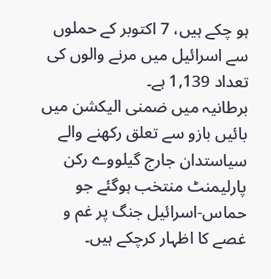ہو چکے ہیں، 7 اکتوبر کے حملوں سے اسرائیل میں مرنے والوں کی تعداد 1,139 ہے۔
برطانیہ میں ضمنی الیکشن میں بائیں بازو سے تعلق رکھنے والے سیاستدان جارج گیلووے رکن پارلیمنٹ منتخب ہوگئے جو حماس-اسرائیل جنگ پر غم و غصے کا اظہار کرچکے ہیں۔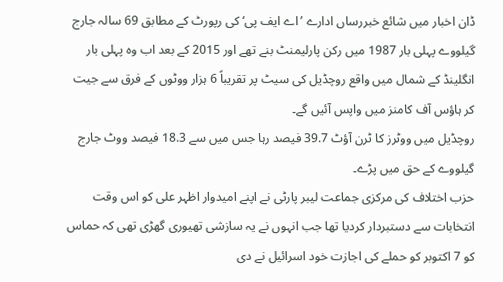ڈان اخبار میں شائع خبررساں ادارے ’اے ایف پی‘ کی رپورٹ کے مطابق 69 سالہ جارج گیلووے پہلی بار 1987 میں رکن پارلیمنٹ بنے تھے اور 2015 کے بعد اب وہ پہلی بار انگلینڈ کے شمال میں واقع روچڈیل کی سیٹ پر تقریباً 6 ہزار ووٹوں کے فرق سے جیت کر ہاؤس آف کامنز میں واپس آئیں گے۔
روچڈیل میں ووٹرز کا ٹرن آؤٹ 39.7 فیصد رہا جس میں سے 18.3 فیصد ووٹ جارج گیلووے کے حق میں پڑے۔
حزب اختلاف کی مرکزی جماعت لیبر پارٹی نے اپنے امیدوار اظہر علی کو اس وقت انتخابات سے دستبردار کردیا تھا جب انہوں نے یہ سازشی تھیوری گھڑی تھی کہ حماس کو 7 اکتوبر کو حملے کی اجازت خود اسرائیل نے دی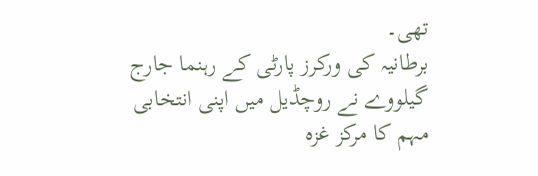تھی۔
برطانیہ کی ورکرز پارٹی کے رہنما جارج گیلووے نے روچڈیل میں اپنی انتخابی مہم کا مرکز غزہ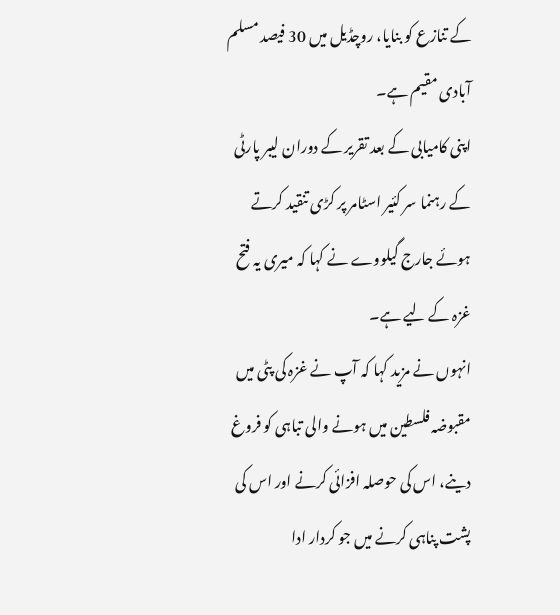کے تنازع کو بنایا، روچڈیل میں 30 فیصد مسلم آبادی مقیم ہے۔
اپنی کامیابی کے بعد تقریر کے دوران لیبر پارٹی کے رہنما سر کئیر اسٹامر پر کڑی تنقید کرتے ہوئے جارج گیلووے نے کہا کہ میری یہ فتح غزہ کے لیے ہے۔
انہوں نے مزید کہا کہ آپ نے غزہ کی پٹی میں مقبوضہ فلسطین میں ہونے والی تباہی کو فروغ دینے، اس کی حوصلہ افزائی کرنے اور اس کی پشت پناہی کرنے میں جو کردار ادا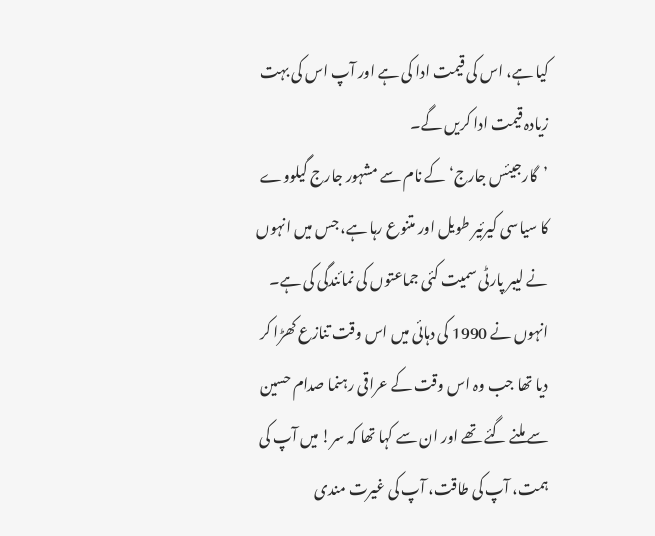کیا ہے، اس کی قیمت ادا کی ہے اور آپ اس کی بہت زیادہ قیمت ادا کریں گے۔
’گارجیئس جارج‘ کے نام سے مشہور جارج گیلووے کا سیاسی کیرئیر طویل اور متنوع رہا ہے، جس میں انہوں نے لیبر پارٹی سمیت کئی جماعتوں کی نمائندگی کی ہے۔
انہوں نے 1990 کی دہائی میں اس وقت تنازع کھڑا کر دیا تھا جب وہ اس وقت کے عراقی رہنما صدام حسین سے ملنے گئے تھے اور ان سے کہا تھا کہ سر! میں آپ کی ہمت، آپ کی طاقت، آپ کی غیرت مندی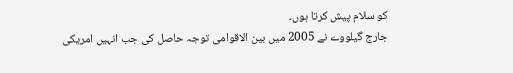کو سلام پیش کرتا ہوں۔
جارج گیلووے نے 2005 میں بین الاقوامی توجہ حاصل کی جب انہیں امریکی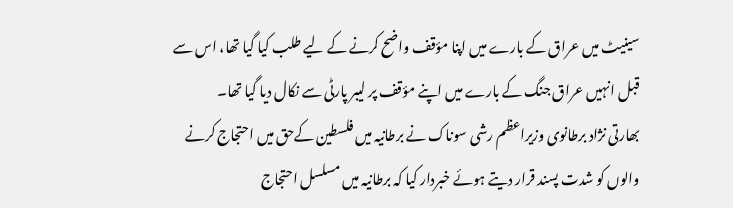سینیٹ میں عراق کے بارے میں اپنا مؤقف واضح کرنے کے لیے طلب کیا گیا تھا، اس سے قبل انہیں عراق جنگ کے بارے میں اپنے مؤقف پر لیبر پارٹی سے نکال دیا گیا تھا۔
بھارتی نژاد برطانوی وزیراعظم رشی سوناک نے برطانیہ میں فلسطین کےحق میں احتجاج کرنے والوں کو شدت پسند قرار دیتے ہوئے خبردار کیا کہ برطانیہ میں مسلسل احتجاج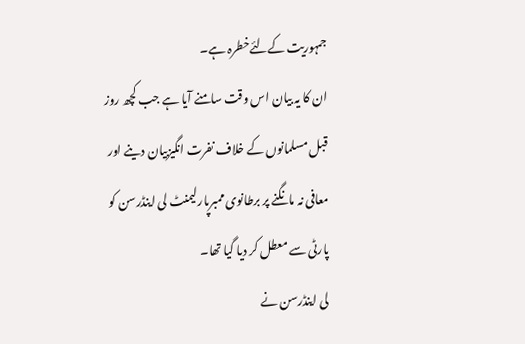جمہوریت کےلئےخطرہ ہے۔
ان کا یہ بیان اس وقت سامنے آیا ہے جب کچھ روز قبل مسلمانوں کے خلاف نفرت انگیزبیان دینے اور معافی نہ مانگنے پر برطانوی ممبرپارلیمنٹ لی اینڈرسن کو پارٹی سے معطل کر دیا گیا تھا۔
لی اینڈرسن نے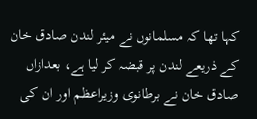کہا تھا کہ مسلمانوں نے میئر لندن صادق خان کے ذریعے لندن پر قبضہ کر لیا ہے، بعدازاں صادق خان نے برطانوی وزیراعظم اور ان کی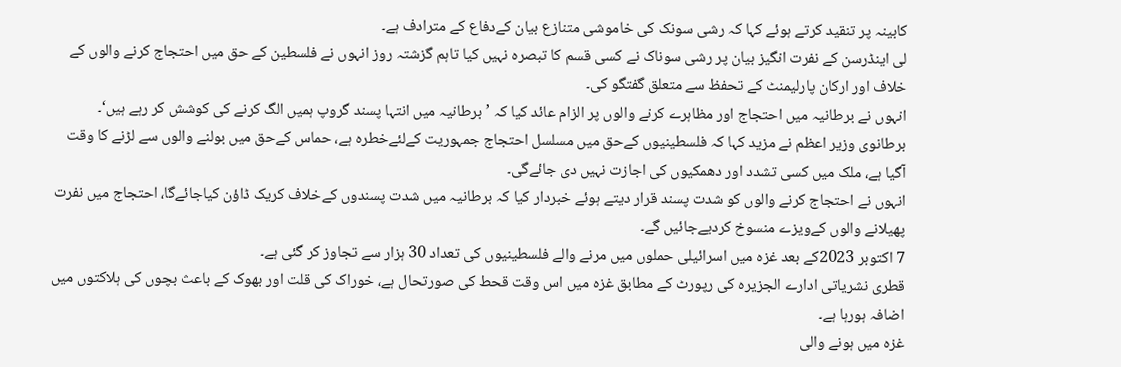کابینہ پر تنقید کرتے ہوئے کہا کہ رشی سونک کی خاموشی متنازع بیان کےدفاع کے مترادف ہے۔
لی اینڈرسن کے نفرت انگیز بیان پر رشی سوناک نے کسی قسم کا تبصرہ نہیں کیا تاہم گزشتہ روز انہوں نے فلسطین کے حق میں احتجاج کرنے والوں کے خلاف اور ارکان پارلیمنٹ کے تحفظ سے متعلق گفتگو کی۔
انہوں نے برطانیہ میں احتجاج اور مظاہرے کرنے والوں پر الزام عائد کیا کہ ’برطانیہ میں انتہا پسند گروپ ہمیں الگ کرنے کی کوشش کر رہے ہیں‘۔
برطانوی وزیر اعظم نے مزید کہا کہ فلسطینیوں کےحق میں مسلسل احتجاج جمہوریت کےلئےخطرہ ہے، حماس کےحق میں بولنے والوں سے لڑنے کا وقت آگیا ہے، ملک میں کسی تشدد اور دھمکیوں کی اجازت نہیں دی جائےگی۔
انہوں نے احتجاج کرنے والوں کو شدت پسند قرار دیتے ہوئے خبردار کیا کہ برطانیہ میں شدت پسندوں کےخلاف کریک ڈاؤن کیاجائےگا، احتجاج میں نفرت پھیلانے والوں کےویزے منسوخ کردیےجائیں گے۔
7 اکتوبر 2023کے بعد غزہ میں اسرائیلی حملوں میں مرنے والے فلسطینیوں کی تعداد 30 ہزار سے تجاوز کر گئی ہے۔
قطری نشریاتی ادارے الجزیرہ کی رپورٹ کے مطابق غزہ میں اس وقت قحط کی صورتحال ہے، خوراک کی قلت اور بھوک کے باعث بچوں کی ہلاکتوں میں اضافہ ہورہا ہے۔
غزہ میں ہونے والی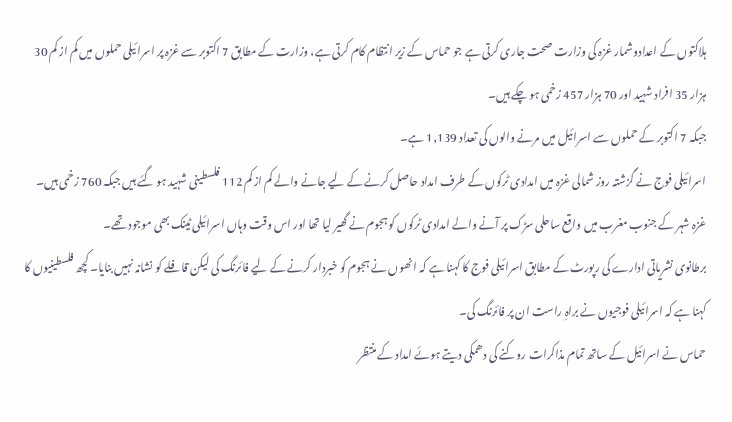ہلاکتوں کے اعدادوشمار غزہ کی وزارت صحت جاری کرتی ہے جو حماس کے زیر انتظام کام کرتی ہے، وزارت کے مطابق 7 اکتوبر سے غزہ پر اسرائیلی حملوں میں کم از کم 30 ہزار 35 افراد شہید اور 70 ہزار 457 زخمی ہو چکے ہیں۔
جبکہ 7 اکتوبر کے حملوں سے اسرائیل میں مرنے والوں کی تعداد 1,139 ہے۔
اسرائیلی فوج نے گزشتہ روز شمالی غزہ میں امدادی ٹرکوں کے طرف امداد حاصل کرنے کے لیے جانے والے کم از کم 112 فلسطینی شہید ہو گئے ہیں جبکہ 760 زخمی ہیں۔
غزہ شہر کے جنوب مغرب میں واقع ساحلی سڑک پر آنے والے امدادی ٹرکوں کو ہجوم نے گھیر لیا تھا اور اس وقت وہاں اسرائیلی ٹینک بھی موجود تھے۔
برطانوی نشریاتی ادارے کی رپورٹ کے مطابق اسرائیلی فوج کا کہنا ہے کہ انھوں نے ہجوم کو خبردار کرنے کے لیے فائرنگ کی لیکن قافلے کو نشانہ نہیں بنایا۔ کچھ فلسطینیوں کا کہنا ہے کہ اسرائیلی فوجیوں نے براہِ راست ان پر فائرنگ کی۔
حماس نے اسرائیل کے ساتھ تمام مذاکرات روکنے کی دھمکی دیتے ہوئے امداد کے منتظر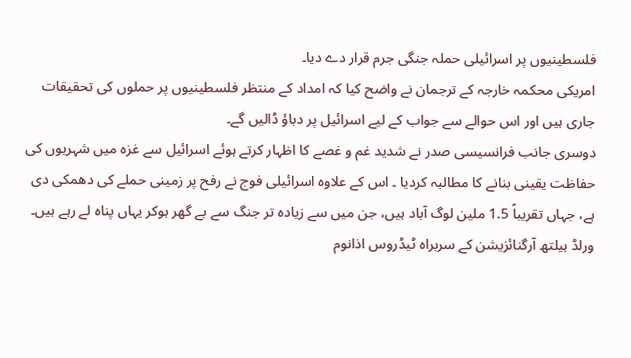فلسطینیوں پر اسرائیلی حملہ جنگی جرم قرار دے دیا۔
امریکی محکمہ خارجہ کے ترجمان نے واضح کیا کہ امداد کے منتظر فلسطینیوں پر حملوں کی تحقیقات جاری ہیں اور اس حوالے سے جواب کے لیے اسرائیل پر دباؤ ڈالیں گے۔
دوسری جانب فرانسیسی صدر نے شدید غم و غصے کا اظہار کرتے ہوئے اسرائیل سے غزہ میں شہریوں کی حفاظت یقینی بنانے کا مطالبہ کردیا ۔ اس کے علاوہ اسرائیلی فوج نے رفح پر زمینی حملے کی دھمکی دی ہے، جہاں تقریباً 1.5 ملین لوگ آباد ہیں، جن میں سے زیادہ تر جنگ سے بے گھر ہوکر یہاں پناہ لے رہے ہیں۔
ورلڈ ہیلتھ آرگنائزیشن کے سربراہ ٹیڈروس اذانوم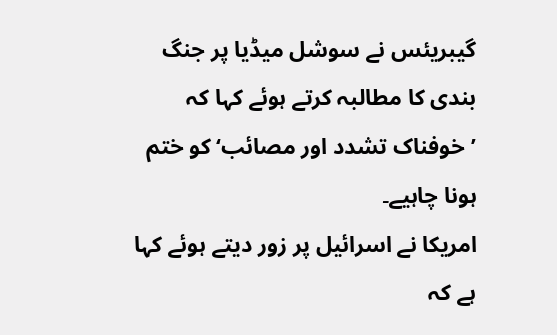گیبریئس نے سوشل میڈیا پر جنگ بندی کا مطالبہ کرتے ہوئے کہا کہ ’خوفناک تشدد اور مصائب‘ کو ختم ہونا چاہیے۔
امریکا نے اسرائیل پر زور دیتے ہوئے کہا ہے کہ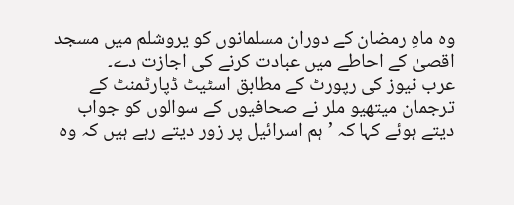وہ ماہِ رمضان کے دوران مسلمانوں کو یروشلم میں مسجد اقصیٰ کے احاطے میں عبادت کرنے کی اجازت دے۔
عرب نیوز کی رپورٹ کے مطابق اسٹیٹ ڈپارٹمنٹ کے ترجمان میتھیو ملر نے صحافیوں کے سوالوں کو جواب دیتے ہوئے کہا کہ ’ہم اسرائیل پر زور دیتے رہے ہیں کہ وہ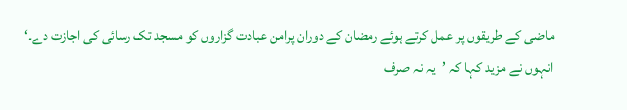ماضی کے طریقوں پر عمل کرتے ہوئے رمضان کے دوران پرامن عبادت گزاروں کو مسجد تک رسائی کی اجازت دے۔‘
انہوں نے مزید کہا کہ ’یہ نہ صرف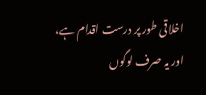اخلاقی طور پر درست اقدام ہے، اور یہ صرف لوگوں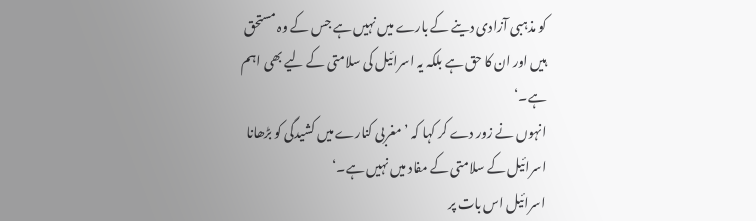کو مذہبی آزادی دینے کے بارے میں نہیں ہے جس کے وہ مستحق ہیں اور ان کا حق ہے بلکہ یہ اسرائیل کی سلامتی کے لیے بھی اہم ہے۔‘
انہوں نے زور دے کر کہا کہ ’مغربی کنارے میں کشیدگی کو بڑھانا اسرائیل کے سلامتی کے مفاد میں نہیں ہے۔‘
اسرائیل اس بات پر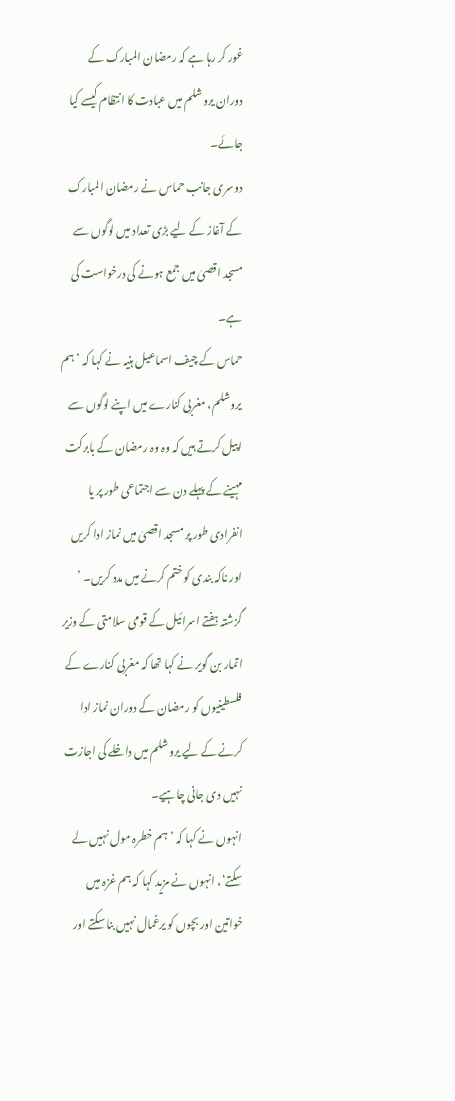غور کر رہا ہے کہ رمضان المبارک کے دوران یروشلم میں عبادت کا انتظام کیسے کیا جائے۔
دوسری جانب حماس نے رمضان المبارک کے آغاز کے لیے بڑی تعداد میں لوگوں سے مسجد اقصیٰ میں جمع ہونے کی درخواست کی ہے۔
حماس کے چیف اسماعیل ہنیہ نے کہا کہ ’ہم یروشلم، مغربی کنارے میں اپنے لوگوں سے اپیل کرتے ہیں کہ وہ وہ رمضان کے بابرکت مہینے کے پہلے دن سے اجتماعی طور پر یا انفرادی طور پر مسجد اقصیٰ میں نماز ادا کریں اور ناکہ بندی کو ختم کرنے میں مدد کریں۔ ’
گزشتہ ہفتے اسرائیل کے قومی سلامتی کے وزیر اتمار بن گویر نے کہا تھا کہ مغربی کنارے کے فلسطینیوں کو رمضان کے دوران نماز ادا کرنے کے لیے یروشلم میں داخلے کی اجازت نہیں دی جانی چاہیے۔
انہوں نے کہا کہ ’ہم خطرہ مول نہیں لے سکتے‘، انہوں نے مزید کہا کہ ہم غزہ میں خواتین اور بچوں کو یرغمال نہیں بنا سکتے اور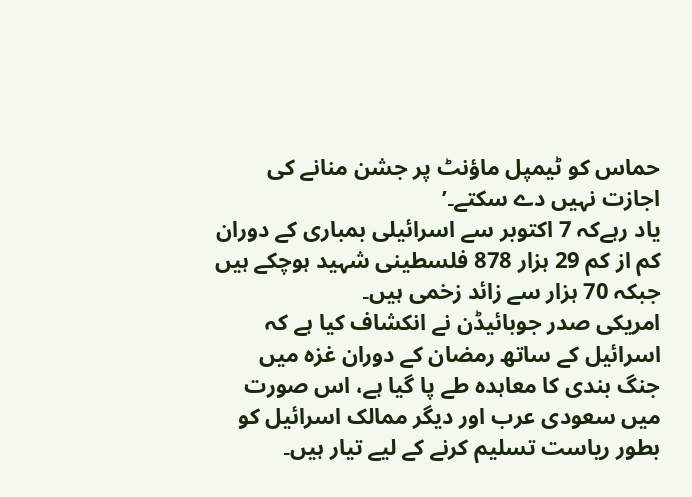حماس کو ٹیمپل ماؤنٹ پر جشن منانے کی اجازت نہیں دے سکتے۔’
یاد رہےکہ 7 اکتوبر سے اسرائیلی بمباری کے دوران کم از کم 29 ہزار 878 فلسطینی شہید ہوچکے ہیں جبکہ 70 ہزار سے زائد زخمی ہیں۔
امریکی صدر جوبائیڈن نے انکشاف کیا ہے کہ اسرائیل کے ساتھ رمضان کے دوران غزہ میں جنگ بندی کا معاہدہ طے پا گیا ہے، اس صورت میں سعودی عرب اور دیگر ممالک اسرائیل کو بطور ریاست تسلیم کرنے کے لیے تیار ہیں۔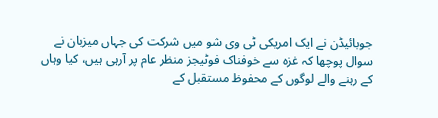جوبائیڈن نے ایک امریکی ٹی وی شو میں شرکت کی جہاں میزبان نے سوال پوچھا کہ غزہ سے خوفناک فوٹیجز منظر عام پر آرہی ہیں، کیا وہاں کے رہنے والے لوگوں کے محفوظ مستقبل کے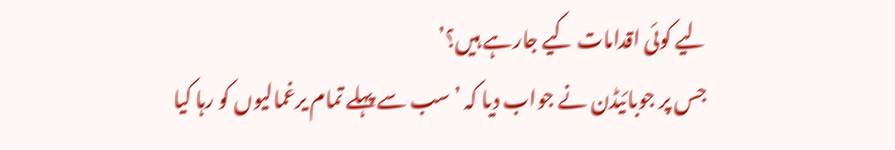لیے کوئی اقدامات کیے جارہے ہیں؟’
جس پر جوبائیڈن نے جواب دیا کہ ’سب سے پہلے تمام یرغمالیوں کو رہا کیا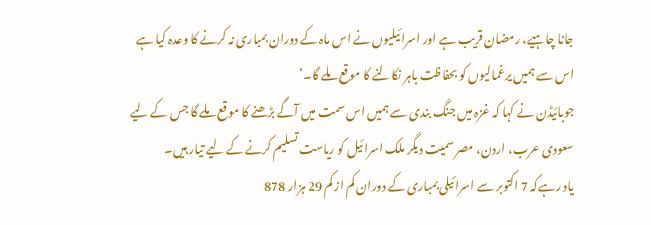جانا چاہیے، رمضان قریب ہے اور اسرائیلیوں نے اس ماہ کے دوران بمباری نہ کرنے کا وعدہ کیا ہے اس سے ہمیں یرغمالیوں کو بحفاظت باہر نکالنے کا موقع ملے گا۔‘
جوبائیڈن نے کہا کہ غزہ میں جنگ بندی سے ہمیں اس سمت میں آگے بڑھنے کا موقع ملے گا جس کے لیے سعودی عرب، اردن، مصر سمیت دیگر ملک اسرائیل کو ریاست تسلیم کرنے کے لیے تیار ہیں۔
یاد رہےکہ 7 اکتوبر سے اسرائیلی بمباری کے دوران کم از کم 29 ہزار 878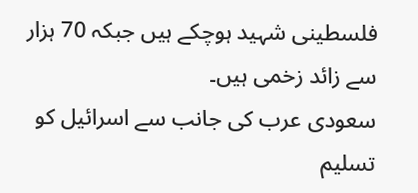فلسطینی شہید ہوچکے ہیں جبکہ 70 ہزار سے زائد زخمی ہیں۔
سعودی عرب کی جانب سے اسرائیل کو تسلیم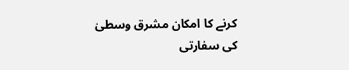کرنے کا امکان مشرق وسطیٰ کی سفارتی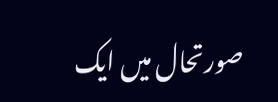صورتحال میں ایک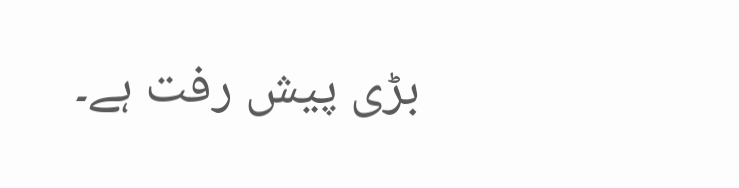بڑی پیش رفت ہے۔